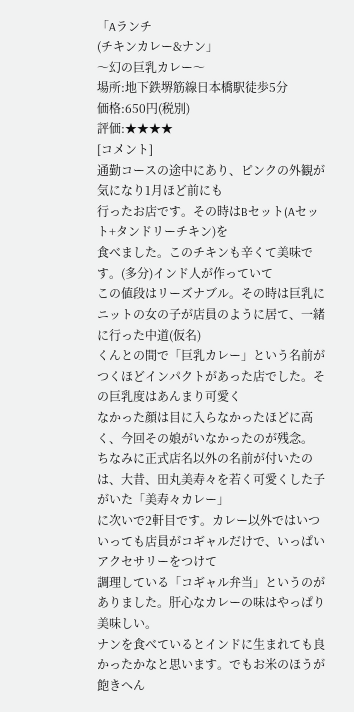「Aランチ
(チキンカレー&ナン」
〜幻の巨乳カレー〜
場所:地下鉄堺筋線日本橋駅徒歩5分
価格:650円(税別)
評価:★★★★
[コメント]
通勤コースの途中にあり、ピンクの外観が気になり1月ほど前にも
行ったお店です。その時はBセット(Aセット+タンドリーチキン)を
食べました。このチキンも辛くて美味です。(多分)インド人が作っていて
この値段はリーズナブル。その時は巨乳にニットの女の子が店員のように居て、一緒に行った中道(仮名)
くんとの間で「巨乳カレー」という名前がつくほどインパクトがあった店でした。その巨乳度はあんまり可愛く
なかった顔は目に入らなかったほどに高く、今回その娘がいなかったのが残念。
ちなみに正式店名以外の名前が付いたのは、大昔、田丸美寿々を若く可愛くした子がいた「美寿々カレー」
に次いで2軒目です。カレー以外ではいついっても店員がコギャルだけで、いっぱいアクセサリーをつけて
調理している「コギャル弁当」というのがありました。肝心なカレーの味はやっぱり美味しい。
ナンを食べているとインドに生まれても良かったかなと思います。でもお米のほうが飽きへん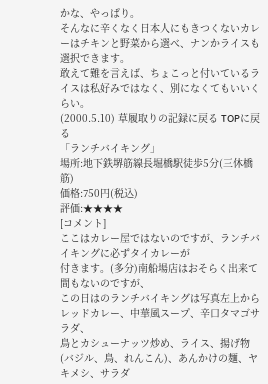かな、やっぱり。
そんなに辛くなく日本人にもきつくないカレーはチキンと野菜から選べ、ナンかライスも選択できます。
敢えて難を言えば、ちょこっと付いているライスは私好みではなく、別になくてもいいくらい。
(2000.5.10) 草履取りの記録に戻る TOPに戻る
「ランチバイキング」
場所:地下鉄堺筋線長堀橋駅徒歩5分(三休橋筋)
価格:750円(税込)
評価:★★★★
[コメント]
ここはカレー屋ではないのですが、ランチバイキングに必ずタイカレーが
付きます。(多分)南船場店はおそらく出来て間もないのですが、
この日はのランチバイキングは写真左上からレッドカレー、中華風スープ、辛口タマゴサラダ、
鳥とカシューナッツ炒め、ライス、揚げ物(バジル、鳥、れんこん)、あんかけの麺、ヤキメシ、サラダ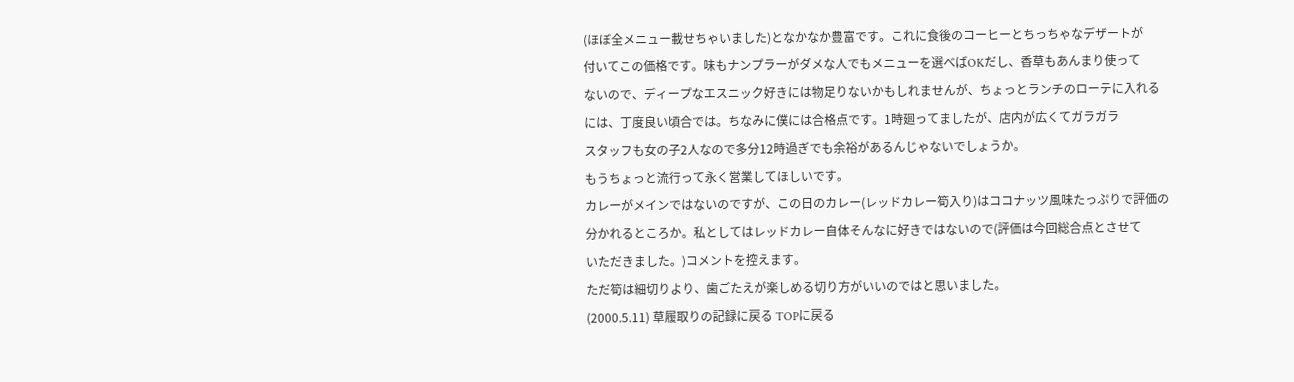(ほぼ全メニュー載せちゃいました)となかなか豊富です。これに食後のコーヒーとちっちゃなデザートが
付いてこの価格です。味もナンプラーがダメな人でもメニューを選べばOKだし、香草もあんまり使って
ないので、ディープなエスニック好きには物足りないかもしれませんが、ちょっとランチのローテに入れる
には、丁度良い頃合では。ちなみに僕には合格点です。1時廻ってましたが、店内が広くてガラガラ
スタッフも女の子2人なので多分12時過ぎでも余裕があるんじゃないでしょうか。
もうちょっと流行って永く営業してほしいです。
カレーがメインではないのですが、この日のカレー(レッドカレー筍入り)はココナッツ風味たっぷりで評価の
分かれるところか。私としてはレッドカレー自体そんなに好きではないので(評価は今回総合点とさせて
いただきました。)コメントを控えます。
ただ筍は細切りより、歯ごたえが楽しめる切り方がいいのではと思いました。
(2000.5.11) 草履取りの記録に戻る TOPに戻る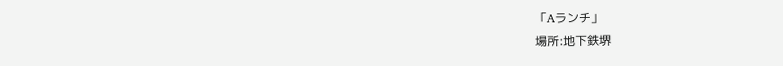「Aランチ」
場所:地下鉄堺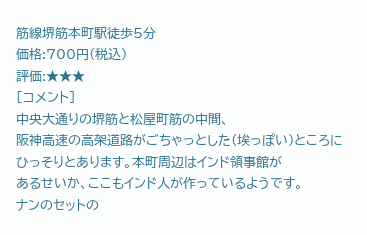筋線堺筋本町駅徒歩5分
価格:700円(税込)
評価:★★★
[コメント]
中央大通りの堺筋と松屋町筋の中間、
阪神高速の高架道路がごちゃっとした(埃っぽい)ところに
ひっそりとあります。本町周辺はインド領事館が
あるせいか、ここもインド人が作っているようです。
ナンのセットの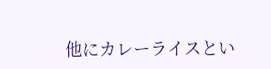他にカレーライスとい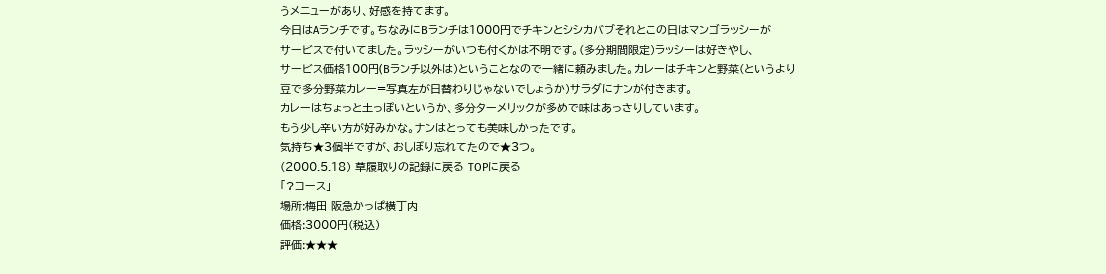うメニューがあり、好感を持てます。
今日はAランチです。ちなみにBランチは1000円でチキンとシシカバブそれとこの日はマンゴラッシーが
サービスで付いてました。ラッシーがいつも付くかは不明です。(多分期間限定)ラッシーは好きやし、
サービス価格100円(Bランチ以外は)ということなので一緒に頼みました。カレーはチキンと野菜(というより
豆で多分野菜カレー=写真左が日替わりじゃないでしょうか)サラダにナンが付きます。
カレーはちょっと土っぽいというか、多分ターメリックが多めで味はあっさりしています。
もう少し辛い方が好みかな。ナンはとっても美味しかったです。
気持ち★3個半ですが、おしぼり忘れてたので★3つ。
(2000.5.18) 草履取りの記録に戻る TOPに戻る
「?コース」
場所:梅田 阪急かっぱ横丁内
価格:3000円(税込)
評価:★★★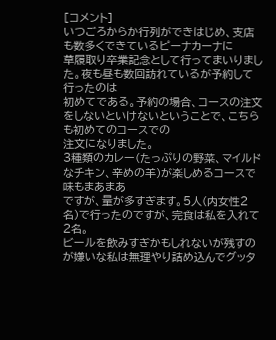[コメント]
いつごろからか行列ができはじめ、支店も数多くできているピーナカーナに
草履取り卒業記念として行ってまいりました。夜も昼も数回訪れているが予約して行ったのは
初めてである。予約の場合、コースの注文をしないといけないということで、こちらも初めてのコースでの
注文になりました。
3種類のカレー(たっぷりの野菜、マイルドなチキン、辛めの羊)が楽しめるコースで味もまあまあ
ですが、量が多すぎます。5人(内女性2名)で行ったのですが、完食は私を入れて2名。
ビールを飲みすぎかもしれないが残すのが嫌いな私は無理やり詰め込んでグッタ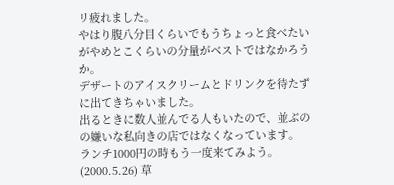リ疲れました。
やはり腹八分目くらいでもうちょっと食べたいがやめとこくらいの分量がベストではなかろうか。
デザートのアイスクリームとドリンクを待たずに出てきちゃいました。
出るときに数人並んでる人もいたので、並ぶのの嫌いな私向きの店ではなくなっています。
ランチ1000円の時もう一度来てみよう。
(2000.5.26) 草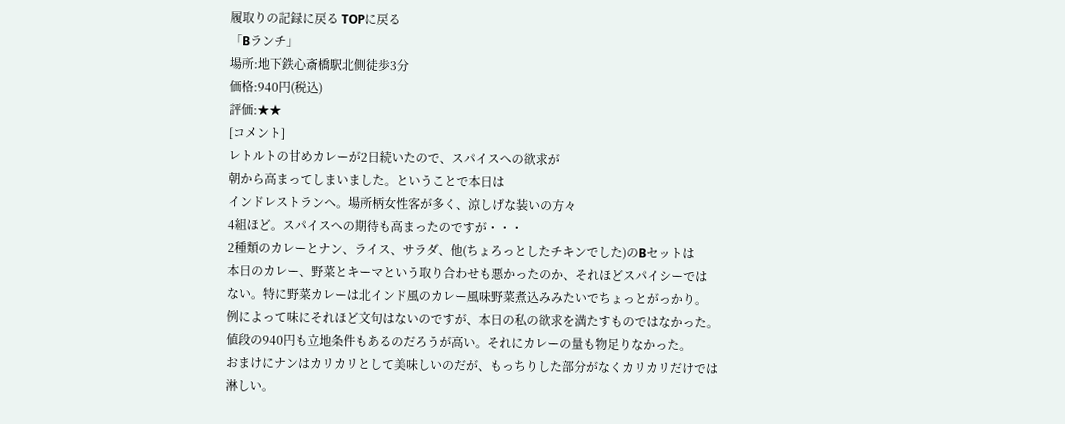履取りの記録に戻る TOPに戻る
「Bランチ」
場所:地下鉄心斎橋駅北側徒歩3分
価格:940円(税込)
評価:★★
[コメント]
レトルトの甘めカレーが2日続いたので、スパイスへの欲求が
朝から高まってしまいました。ということで本日は
インドレストランへ。場所柄女性客が多く、涼しげな装いの方々
4組ほど。スパイスへの期待も高まったのですが・・・
2種類のカレーとナン、ライス、サラダ、他(ちょろっとしたチキンでした)のBセットは
本日のカレー、野菜とキーマという取り合わせも悪かったのか、それほどスパイシーでは
ない。特に野菜カレーは北インド風のカレー風味野菜煮込みみたいでちょっとがっかり。
例によって味にそれほど文句はないのですが、本日の私の欲求を満たすものではなかった。
値段の940円も立地条件もあるのだろうが高い。それにカレーの量も物足りなかった。
おまけにナンはカリカリとして美味しいのだが、もっちりした部分がなくカリカリだけでは淋しい。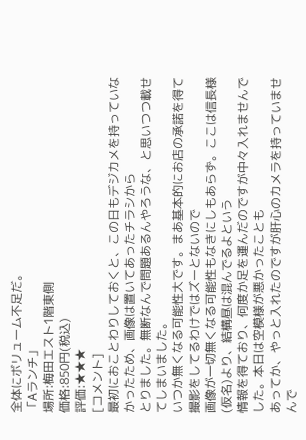全体にボリューム不足だ。
「Aランチ」
場所:梅田エスト1階東側
価格:850円(税込)
評価:★★★
[コメント]
最初におことわりしておくと、この日もデジカメを持っていなかったため、画像は置いてあったチラシから
とりました。無断なんで問題あるんやろうな、と思いつつ載せてしまいました。
いつか無くなる可能性大です。まあ基本的にお店の承諾を得て撮影をしてるわけではズーとないので
画像が一切無くなる可能性もなきにしもあらず。ここは信長様(仮名)より、結構昼は混んでるよという
情報を得ており、何度か足を運んだのですが中々入れませんでした。本日は空模様が悪かったことも
あってか、やっと入れたのですが肝心のカメラを持っていませんで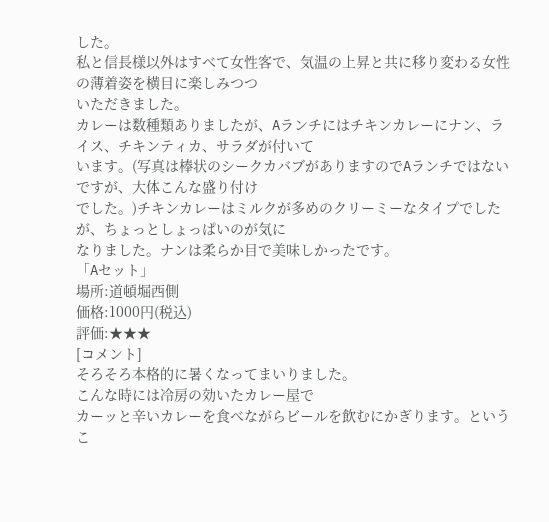した。
私と信長様以外はすべて女性客で、気温の上昇と共に移り変わる女性の薄着姿を横目に楽しみつつ
いただきました。
カレーは数種類ありましたが、Aランチにはチキンカレーにナン、ライス、チキンティカ、サラダが付いて
います。(写真は棒状のシークカバブがありますのでAランチではないですが、大体こんな盛り付け
でした。)チキンカレーはミルクが多めのクリーミーなタイプでしたが、ちょっとしょっぱいのが気に
なりました。ナンは柔らか目で美味しかったです。
「Aセット」
場所:道頓堀西側
価格:1000円(税込)
評価:★★★
[コメント]
そろそろ本格的に暑くなってまいりました。
こんな時には冷房の効いたカレー屋で
カーッと辛いカレーを食べながらビールを飲むにかぎります。というこ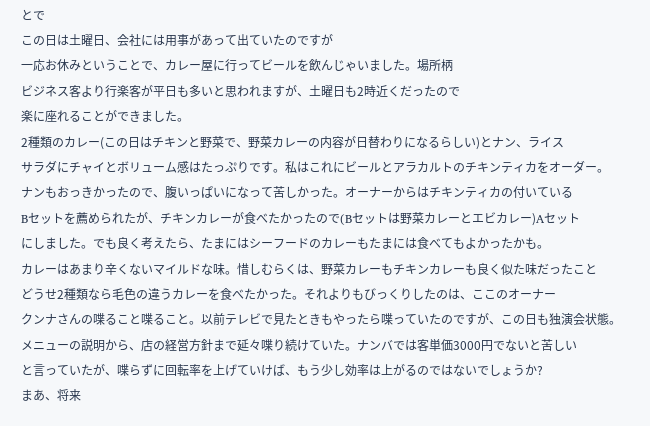とで
この日は土曜日、会社には用事があって出ていたのですが
一応お休みということで、カレー屋に行ってビールを飲んじゃいました。場所柄
ビジネス客より行楽客が平日も多いと思われますが、土曜日も2時近くだったので
楽に座れることができました。
2種類のカレー(この日はチキンと野菜で、野菜カレーの内容が日替わりになるらしい)とナン、ライス
サラダにチャイとボリューム感はたっぷりです。私はこれにビールとアラカルトのチキンティカをオーダー。
ナンもおっきかったので、腹いっぱいになって苦しかった。オーナーからはチキンティカの付いている
Bセットを薦められたが、チキンカレーが食べたかったので(Bセットは野菜カレーとエビカレー)Aセット
にしました。でも良く考えたら、たまにはシーフードのカレーもたまには食べてもよかったかも。
カレーはあまり辛くないマイルドな味。惜しむらくは、野菜カレーもチキンカレーも良く似た味だったこと
どうせ2種類なら毛色の違うカレーを食べたかった。それよりもびっくりしたのは、ここのオーナー
クンナさんの喋ること喋ること。以前テレビで見たときもやったら喋っていたのですが、この日も独演会状態。
メニューの説明から、店の経営方針まで延々喋り続けていた。ナンバでは客単価3000円でないと苦しい
と言っていたが、喋らずに回転率を上げていけば、もう少し効率は上がるのではないでしょうか?
まあ、将来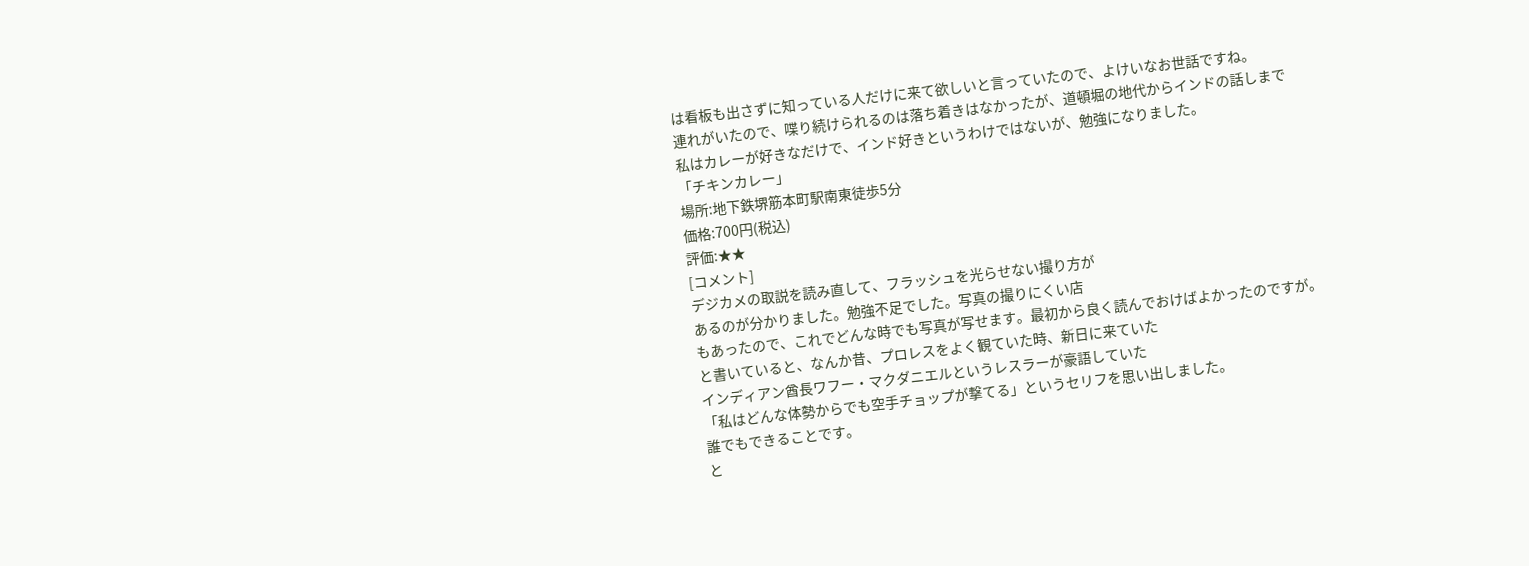は看板も出さずに知っている人だけに来て欲しいと言っていたので、よけいなお世話ですね。
連れがいたので、喋り続けられるのは落ち着きはなかったが、道頓堀の地代からインドの話しまで
私はカレーが好きなだけで、インド好きというわけではないが、勉強になりました。
「チキンカレー」
場所:地下鉄堺筋本町駅南東徒歩5分
価格:700円(税込)
評価:★★
[コメント]
デジカメの取説を読み直して、フラッシュを光らせない撮り方が
あるのが分かりました。勉強不足でした。写真の撮りにくい店
もあったので、これでどんな時でも写真が写せます。最初から良く読んでおけばよかったのですが。
と書いていると、なんか昔、プロレスをよく観ていた時、新日に来ていた
インディアン酋長ワフー・マクダニエルというレスラーが豪語していた
「私はどんな体勢からでも空手チョップが撃てる」というセリフを思い出しました。
誰でもできることです。
と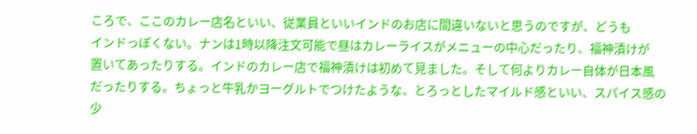ころで、ここのカレー店名といい、従業員といいインドのお店に間違いないと思うのですが、どうも
インドっぽくない。ナンは1時以降注文可能で昼はカレーライスがメニューの中心だったり、福神漬けが
置いてあったりする。インドのカレー店で福神漬けは初めて見ました。そして何よりカレー自体が日本風
だったりする。ちょっと牛乳かヨーグルトでつけたような、とろっとしたマイルド感といい、スパイス感の
少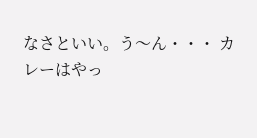なさといい。う〜ん・・・ カレーはやっ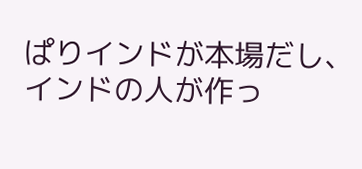ぱりインドが本場だし、インドの人が作っ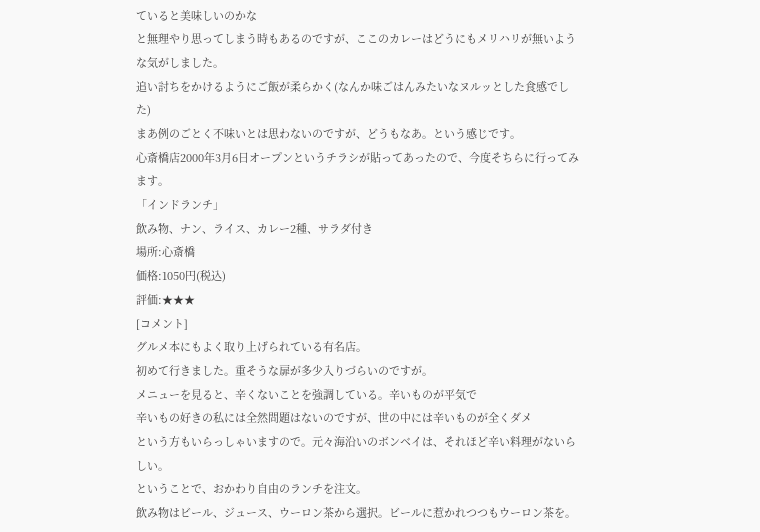ていると美味しいのかな
と無理やり思ってしまう時もあるのですが、ここのカレーはどうにもメリハリが無いような気がしました。
追い討ちをかけるようにご飯が柔らかく(なんか味ごはんみたいなヌルッとした食感でした)
まあ例のごとく不味いとは思わないのですが、どうもなあ。という感じです。
心斎橋店2000年3月6日オープンというチラシが貼ってあったので、今度そちらに行ってみます。
「インドランチ」
飲み物、ナン、ライス、カレー2種、サラダ付き
場所:心斎橋
価格:1050円(税込)
評価:★★★
[コメント]
グルメ本にもよく取り上げられている有名店。
初めて行きました。重そうな扉が多少入りづらいのですが。
メニューを見ると、辛くないことを強調している。辛いものが平気で
辛いもの好きの私には全然問題はないのですが、世の中には辛いものが全くダメ
という方もいらっしゃいますので。元々海沿いのボンベイは、それほど辛い料理がないらしい。
ということで、おかわり自由のランチを注文。
飲み物はビール、ジュース、ウーロン茶から選択。ビールに惹かれつつもウーロン茶を。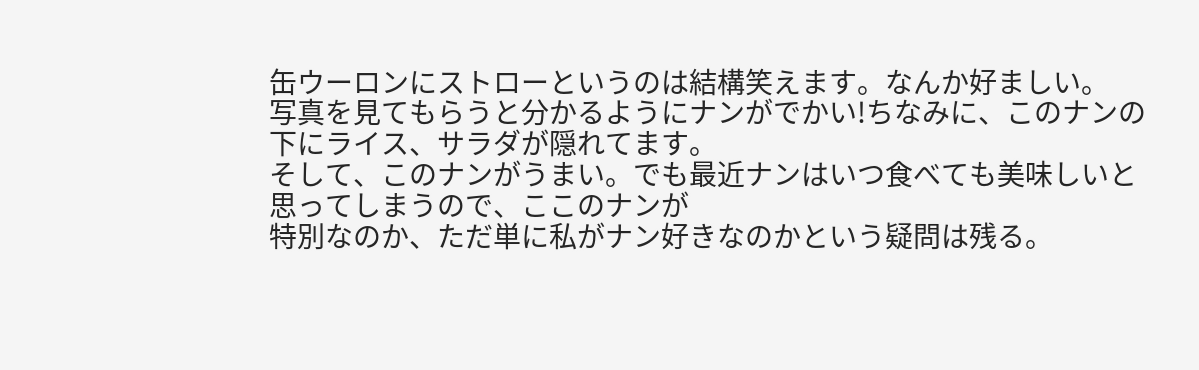缶ウーロンにストローというのは結構笑えます。なんか好ましい。
写真を見てもらうと分かるようにナンがでかい!ちなみに、このナンの下にライス、サラダが隠れてます。
そして、このナンがうまい。でも最近ナンはいつ食べても美味しいと思ってしまうので、ここのナンが
特別なのか、ただ単に私がナン好きなのかという疑問は残る。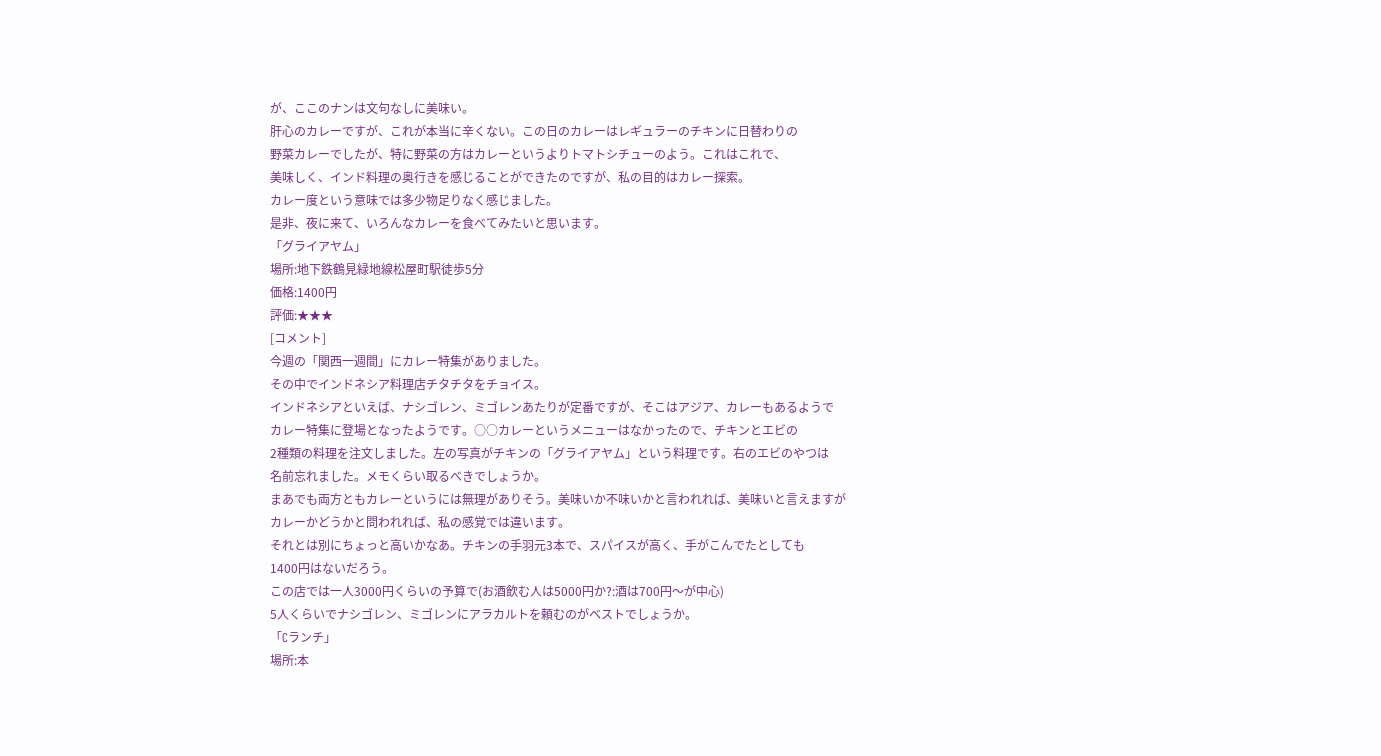が、ここのナンは文句なしに美味い。
肝心のカレーですが、これが本当に辛くない。この日のカレーはレギュラーのチキンに日替わりの
野菜カレーでしたが、特に野菜の方はカレーというよりトマトシチューのよう。これはこれで、
美味しく、インド料理の奥行きを感じることができたのですが、私の目的はカレー探索。
カレー度という意味では多少物足りなく感じました。
是非、夜に来て、いろんなカレーを食べてみたいと思います。
「グライアヤム」
場所:地下鉄鶴見緑地線松屋町駅徒歩5分
価格:1400円
評価:★★★
[コメント]
今週の「関西一週間」にカレー特集がありました。
その中でインドネシア料理店チタチタをチョイス。
インドネシアといえば、ナシゴレン、ミゴレンあたりが定番ですが、そこはアジア、カレーもあるようで
カレー特集に登場となったようです。○○カレーというメニューはなかったので、チキンとエビの
2種類の料理を注文しました。左の写真がチキンの「グライアヤム」という料理です。右のエビのやつは
名前忘れました。メモくらい取るべきでしょうか。
まあでも両方ともカレーというには無理がありそう。美味いか不味いかと言われれば、美味いと言えますが
カレーかどうかと問われれば、私の感覚では違います。
それとは別にちょっと高いかなあ。チキンの手羽元3本で、スパイスが高く、手がこんでたとしても
1400円はないだろう。
この店では一人3000円くらいの予算で(お酒飲む人は5000円か?:酒は700円〜が中心)
5人くらいでナシゴレン、ミゴレンにアラカルトを頼むのがベストでしょうか。
「Cランチ」
場所:本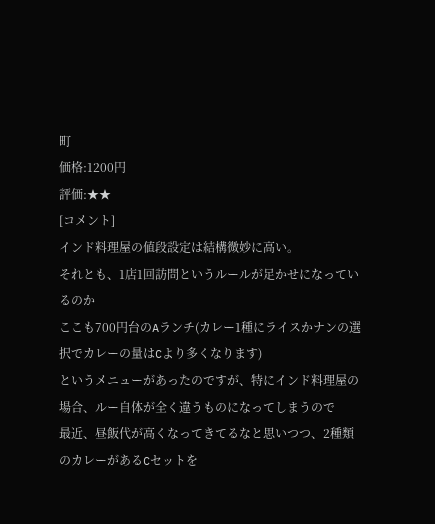町
価格:1200円
評価:★★
[コメント]
インド料理屋の値段設定は結構微妙に高い。
それとも、1店1回訪問というルールが足かせになっているのか
ここも700円台のAランチ(カレー1種にライスかナンの選択でカレーの量はCより多くなります)
というメニューがあったのですが、特にインド料理屋の場合、ルー自体が全く違うものになってしまうので
最近、昼飯代が高くなってきてるなと思いつつ、2種類のカレーがあるCセットを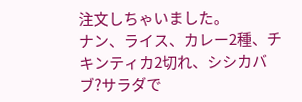注文しちゃいました。
ナン、ライス、カレー2種、チキンティカ2切れ、シシカバブ?サラダで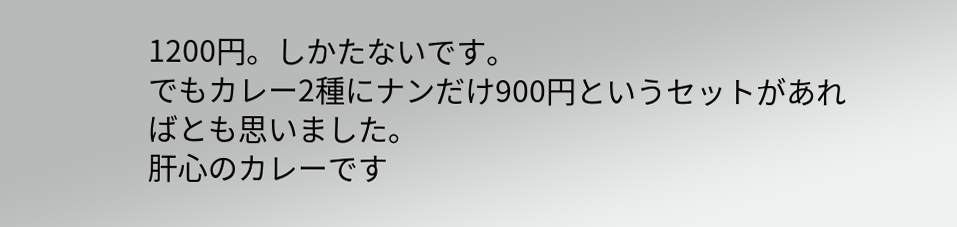1200円。しかたないです。
でもカレー2種にナンだけ900円というセットがあればとも思いました。
肝心のカレーです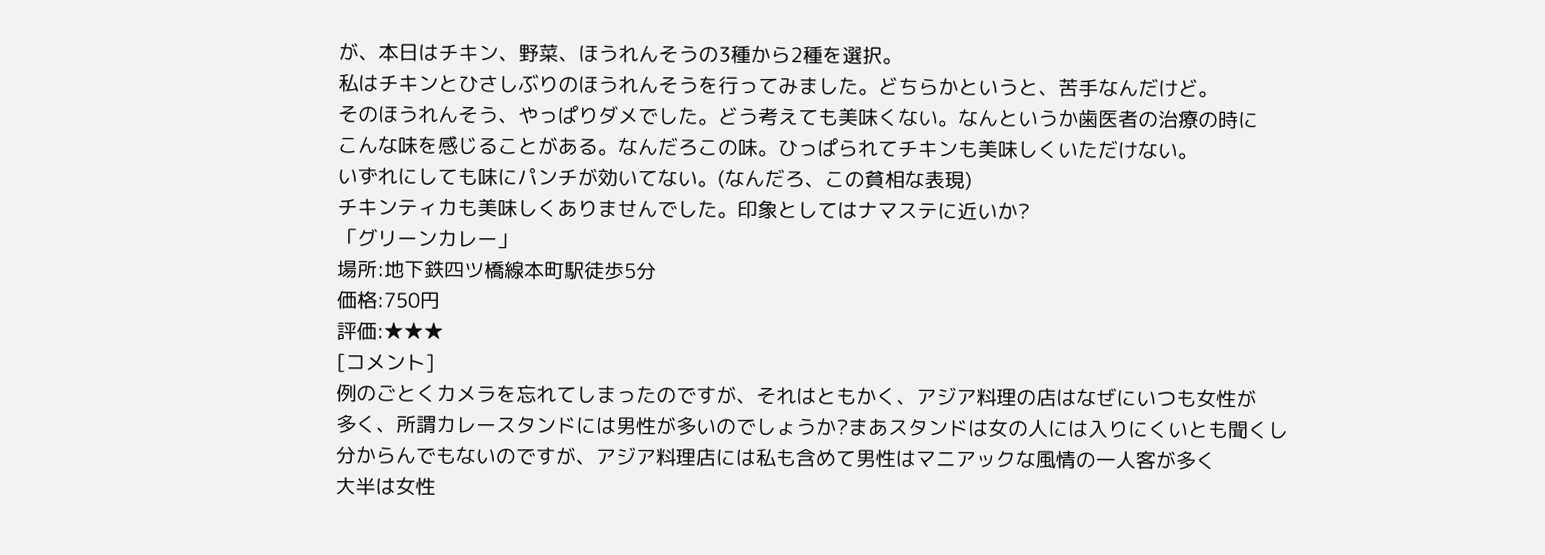が、本日はチキン、野菜、ほうれんそうの3種から2種を選択。
私はチキンとひさしぶりのほうれんそうを行ってみました。どちらかというと、苦手なんだけど。
そのほうれんそう、やっぱりダメでした。どう考えても美味くない。なんというか歯医者の治療の時に
こんな味を感じることがある。なんだろこの味。ひっぱられてチキンも美味しくいただけない。
いずれにしても味にパンチが効いてない。(なんだろ、この貧相な表現)
チキンティカも美味しくありませんでした。印象としてはナマステに近いか?
「グリーンカレー」
場所:地下鉄四ツ橋線本町駅徒歩5分
価格:750円
評価:★★★
[コメント]
例のごとくカメラを忘れてしまったのですが、それはともかく、アジア料理の店はなぜにいつも女性が
多く、所謂カレースタンドには男性が多いのでしょうか?まあスタンドは女の人には入りにくいとも聞くし
分からんでもないのですが、アジア料理店には私も含めて男性はマニアックな風情の一人客が多く
大半は女性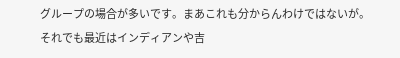グループの場合が多いです。まあこれも分からんわけではないが。
それでも最近はインディアンや吉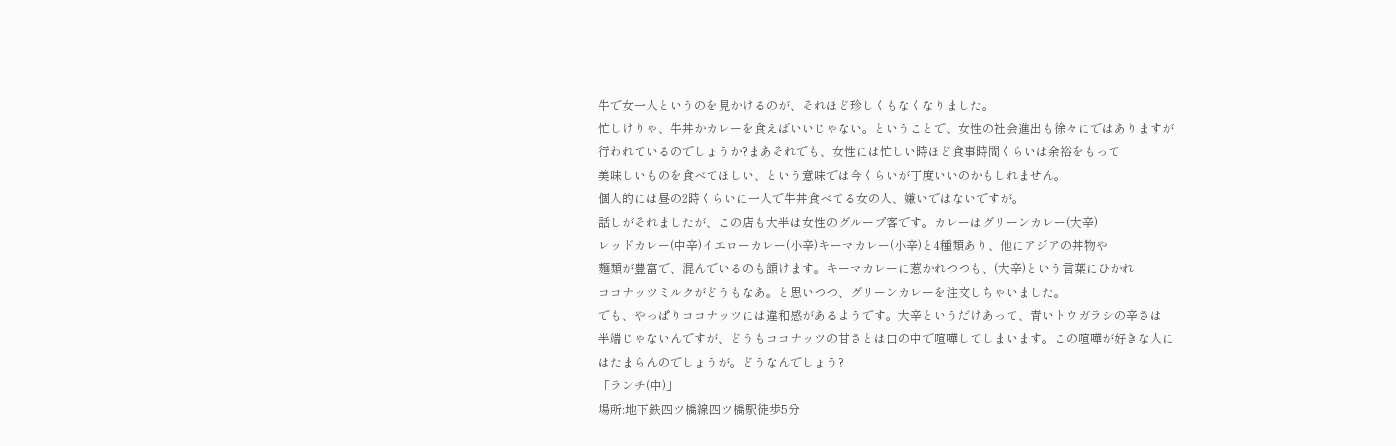牛で女一人というのを見かけるのが、それほど珍しくもなくなりました。
忙しけりゃ、牛丼かカレーを食えばいいじゃない。ということで、女性の社会進出も徐々にではありますが
行われているのでしょうか?まあそれでも、女性には忙しい時ほど食事時間くらいは余裕をもって
美味しいものを食べてほしい、という意味では今くらいが丁度いいのかもしれません。
個人的には昼の2時くらいに一人で牛丼食べてる女の人、嫌いではないですが。
話しがそれましたが、この店も大半は女性のグループ客です。カレーはグリーンカレー(大辛)
レッドカレー(中辛)イエローカレー(小辛)キーマカレー(小辛)と4種類あり、他にアジアの丼物や
麺類が豊富で、混んでいるのも頷けます。キーマカレーに惹かれつつも、(大辛)という言葉にひかれ
ココナッツミルクがどうもなあ。と思いつつ、グリーンカレーを注文しちゃいました。
でも、やっぱりココナッツには違和感があるようです。大辛というだけあって、青いトウガラシの辛さは
半端じゃないんですが、どうもココナッツの甘さとは口の中で喧嘩してしまいます。この喧嘩が好きな人に
はたまらんのでしょうが。どうなんでしょう?
「ランチ(中)」
場所:地下鉄四ツ橋線四ツ橋駅徒歩5分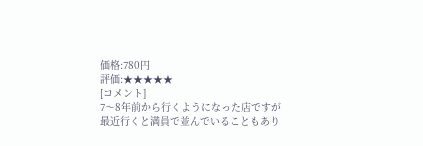価格:780円
評価:★★★★★
[コメント]
7〜8年前から行くようになった店ですが
最近行くと満員で並んでいることもあり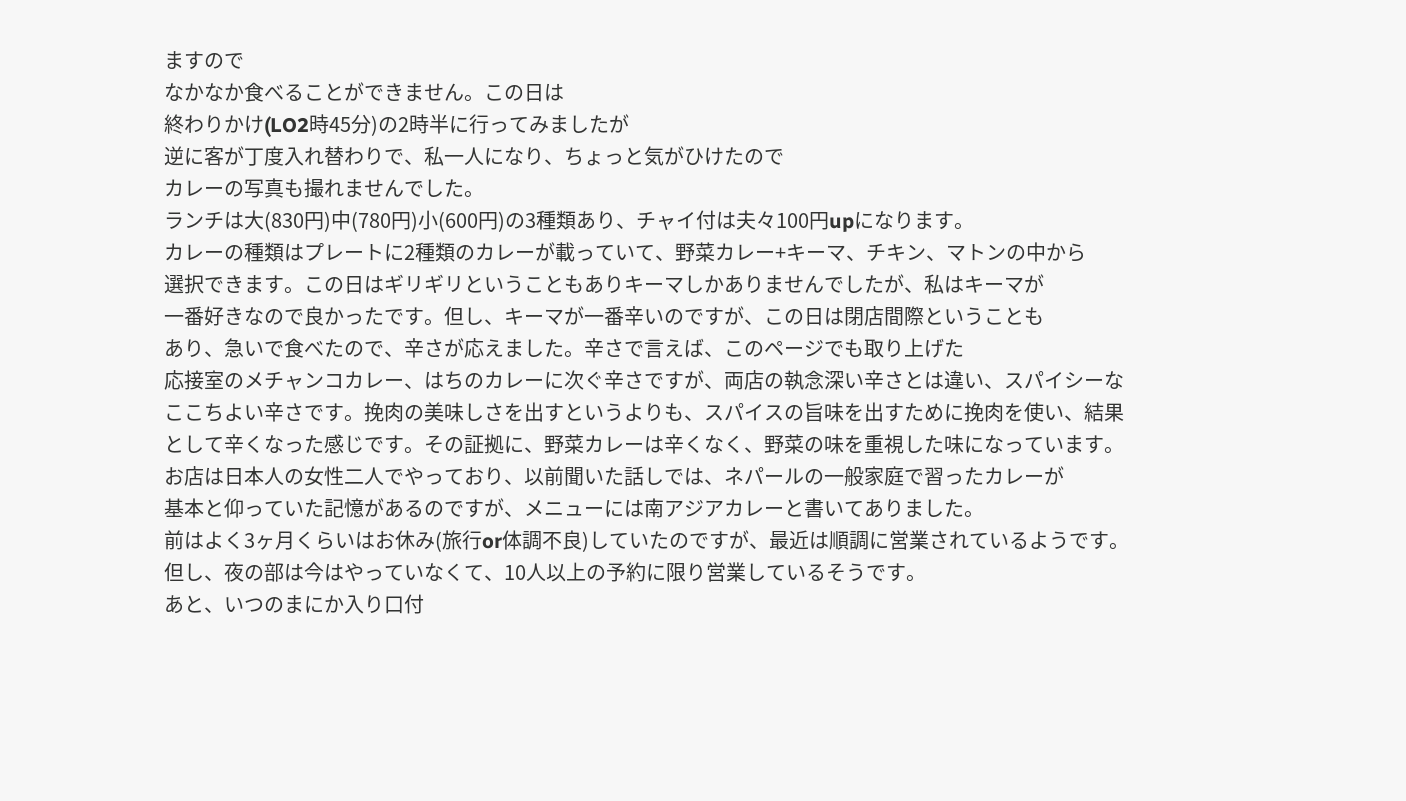ますので
なかなか食べることができません。この日は
終わりかけ(LO2時45分)の2時半に行ってみましたが
逆に客が丁度入れ替わりで、私一人になり、ちょっと気がひけたので
カレーの写真も撮れませんでした。
ランチは大(830円)中(780円)小(600円)の3種類あり、チャイ付は夫々100円upになります。
カレーの種類はプレートに2種類のカレーが載っていて、野菜カレー+キーマ、チキン、マトンの中から
選択できます。この日はギリギリということもありキーマしかありませんでしたが、私はキーマが
一番好きなので良かったです。但し、キーマが一番辛いのですが、この日は閉店間際ということも
あり、急いで食べたので、辛さが応えました。辛さで言えば、このページでも取り上げた
応接室のメチャンコカレー、はちのカレーに次ぐ辛さですが、両店の執念深い辛さとは違い、スパイシーな
ここちよい辛さです。挽肉の美味しさを出すというよりも、スパイスの旨味を出すために挽肉を使い、結果
として辛くなった感じです。その証拠に、野菜カレーは辛くなく、野菜の味を重視した味になっています。
お店は日本人の女性二人でやっており、以前聞いた話しでは、ネパールの一般家庭で習ったカレーが
基本と仰っていた記憶があるのですが、メニューには南アジアカレーと書いてありました。
前はよく3ヶ月くらいはお休み(旅行or体調不良)していたのですが、最近は順調に営業されているようです。
但し、夜の部は今はやっていなくて、10人以上の予約に限り営業しているそうです。
あと、いつのまにか入り口付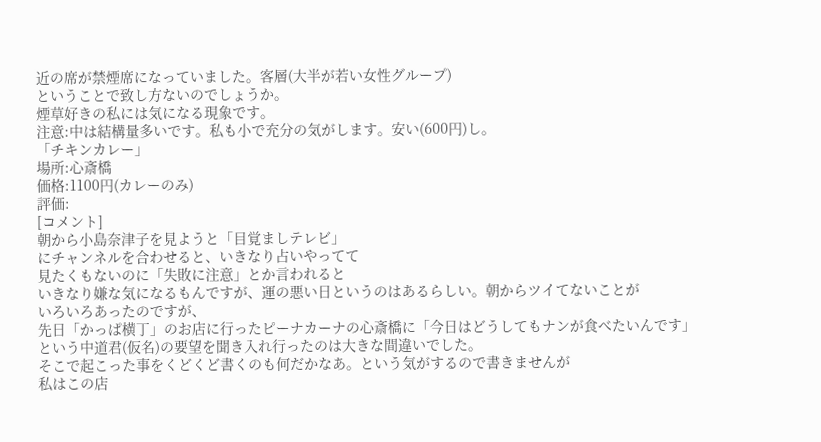近の席が禁煙席になっていました。客層(大半が若い女性グループ)
ということで致し方ないのでしょうか。
煙草好きの私には気になる現象です。
注意:中は結構量多いです。私も小で充分の気がします。安い(600円)し。
「チキンカレー」
場所:心斎橋
価格:1100円(カレーのみ)
評価:
[コメント]
朝から小島奈津子を見ようと「目覚ましテレビ」
にチャンネルを合わせると、いきなり占いやってて
見たくもないのに「失敗に注意」とか言われると
いきなり嫌な気になるもんですが、運の悪い日というのはあるらしい。朝からツイてないことが
いろいろあったのですが、
先日「かっぱ横丁」のお店に行ったピーナカーナの心斎橋に「今日はどうしてもナンが食べたいんです」
という中道君(仮名)の要望を聞き入れ行ったのは大きな間違いでした。
そこで起こった事をくどくど書くのも何だかなあ。という気がするので書きませんが
私はこの店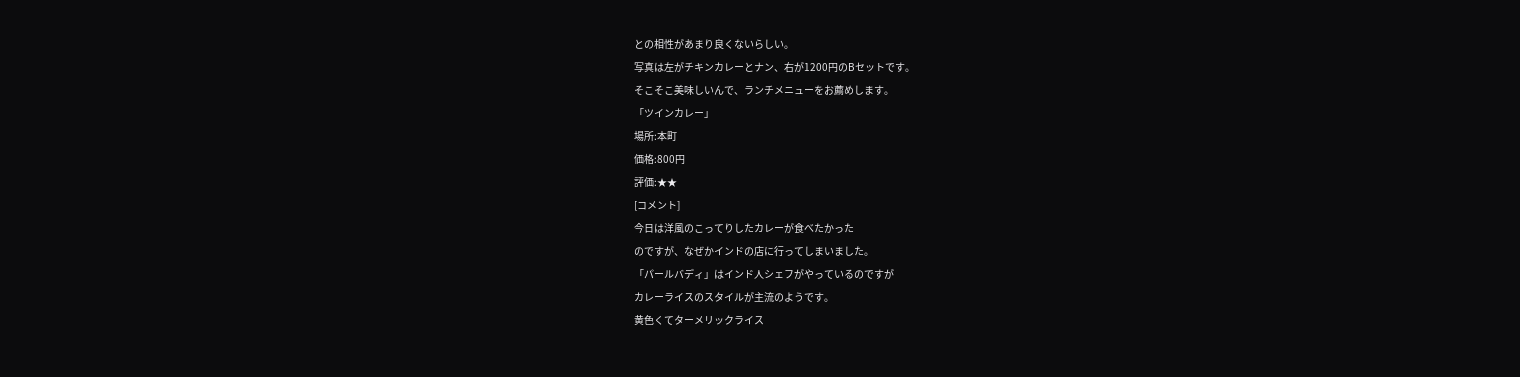との相性があまり良くないらしい。
写真は左がチキンカレーとナン、右が1200円のBセットです。
そこそこ美味しいんで、ランチメニューをお薦めします。
「ツインカレー」
場所:本町
価格:800円
評価:★★
[コメント]
今日は洋風のこってりしたカレーが食べたかった
のですが、なぜかインドの店に行ってしまいました。
「パールバディ」はインド人シェフがやっているのですが
カレーライスのスタイルが主流のようです。
黄色くてターメリックライス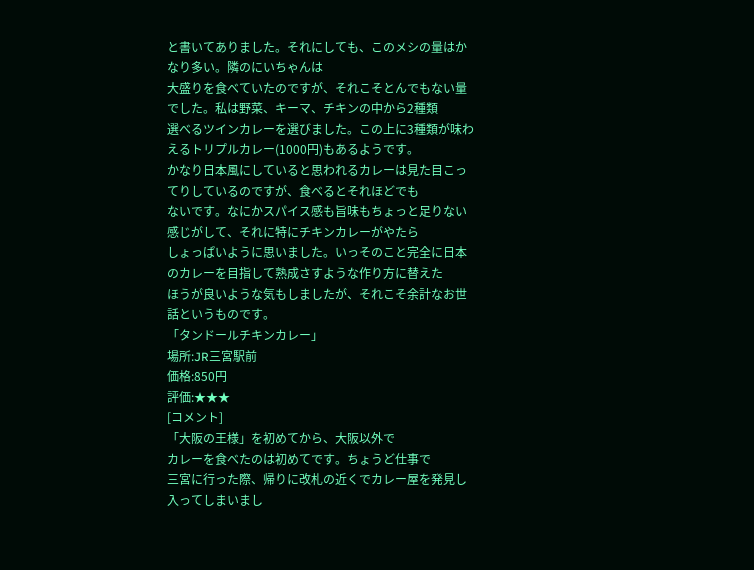と書いてありました。それにしても、このメシの量はかなり多い。隣のにいちゃんは
大盛りを食べていたのですが、それこそとんでもない量でした。私は野菜、キーマ、チキンの中から2種類
選べるツインカレーを選びました。この上に3種類が味わえるトリプルカレー(1000円)もあるようです。
かなり日本風にしていると思われるカレーは見た目こってりしているのですが、食べるとそれほどでも
ないです。なにかスパイス感も旨味もちょっと足りない感じがして、それに特にチキンカレーがやたら
しょっぱいように思いました。いっそのこと完全に日本のカレーを目指して熟成さすような作り方に替えた
ほうが良いような気もしましたが、それこそ余計なお世話というものです。
「タンドールチキンカレー」
場所:JR三宮駅前
価格:850円
評価:★★★
[コメント]
「大阪の王様」を初めてから、大阪以外で
カレーを食べたのは初めてです。ちょうど仕事で
三宮に行った際、帰りに改札の近くでカレー屋を発見し
入ってしまいまし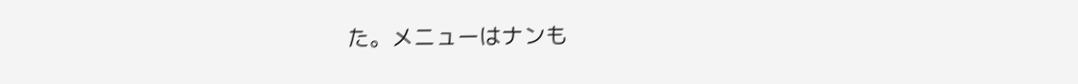た。メニューはナンも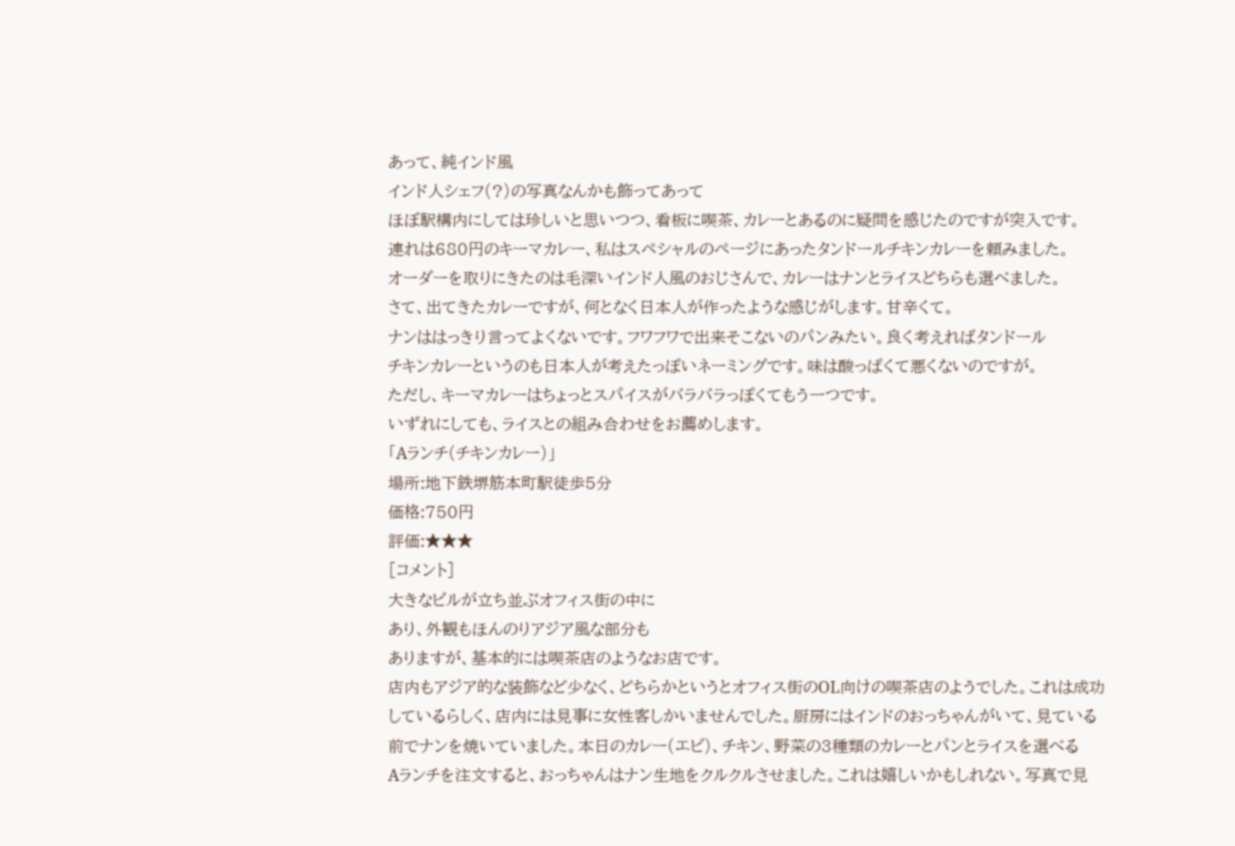あって、純インド風
インド人シェフ(?)の写真なんかも飾ってあって
ほぼ駅構内にしては珍しいと思いつつ、看板に喫茶、カレーとあるのに疑問を感じたのですが突入です。
連れは680円のキーマカレー、私はスペシャルのページにあったタンドールチキンカレーを頼みました。
オーダーを取りにきたのは毛深いインド人風のおじさんで、カレーはナンとライスどちらも選べました。
さて、出てきたカレーですが、何となく日本人が作ったような感じがします。甘辛くて。
ナンははっきり言ってよくないです。フワフワで出来そこないのパンみたい。良く考えればタンドール
チキンカレーというのも日本人が考えたっぽいネーミングです。味は酸っぱくて悪くないのですが。
ただし、キーマカレーはちょっとスパイスがバラバラっぽくてもう一つです。
いずれにしても、ライスとの組み合わせをお薦めします。
「Aランチ(チキンカレー)」
場所:地下鉄堺筋本町駅徒歩5分
価格:750円
評価:★★★
[コメント]
大きなビルが立ち並ぶオフィス街の中に
あり、外観もほんのりアジア風な部分も
ありますが、基本的には喫茶店のようなお店です。
店内もアジア的な装飾など少なく、どちらかというとオフィス街のOL向けの喫茶店のようでした。これは成功
しているらしく、店内には見事に女性客しかいませんでした。厨房にはインドのおっちゃんがいて、見ている
前でナンを焼いていました。本日のカレー(エビ)、チキン、野菜の3種類のカレーとパンとライスを選べる
Aランチを注文すると、おっちゃんはナン生地をクルクルさせました。これは嬉しいかもしれない。写真で見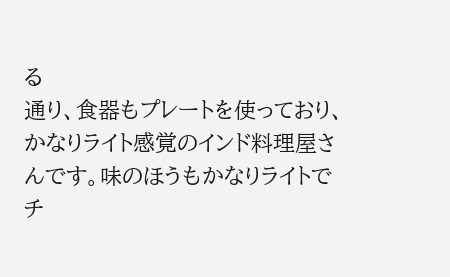る
通り、食器もプレートを使っており、かなりライト感覚のインド料理屋さんです。味のほうもかなりライトで
チ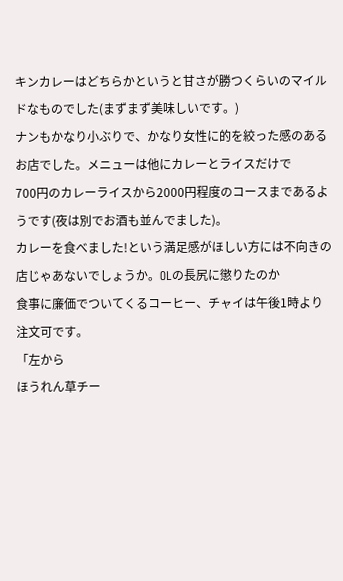キンカレーはどちらかというと甘さが勝つくらいのマイルドなものでした(まずまず美味しいです。)
ナンもかなり小ぶりで、かなり女性に的を絞った感のあるお店でした。メニューは他にカレーとライスだけで
700円のカレーライスから2000円程度のコースまであるようです(夜は別でお酒も並んでました)。
カレーを食べました!という満足感がほしい方には不向きの店じゃあないでしょうか。OLの長尻に懲りたのか
食事に廉価でついてくるコーヒー、チャイは午後1時より注文可です。
「左から
ほうれん草チー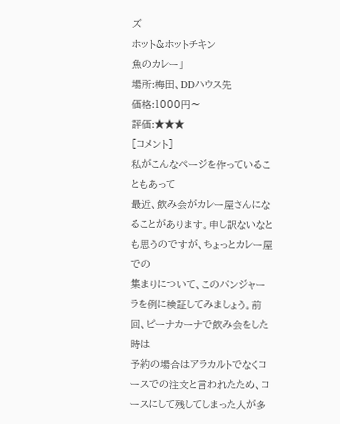ズ
ホット&ホットチキン
魚のカレー」
場所:梅田、DDハウス先
価格:1000円〜
評価:★★★
[コメント]
私がこんなページを作っていることもあって
最近、飲み会がカレー屋さんになることがあります。申し訳ないなとも思うのですが、ちょっとカレー屋での
集まりについて、このバンジャーラを例に検証してみましょう。前回、ピーナカーナで飲み会をした時は
予約の場合はアラカルトでなくコースでの注文と言われたため、コースにして残してしまった人が多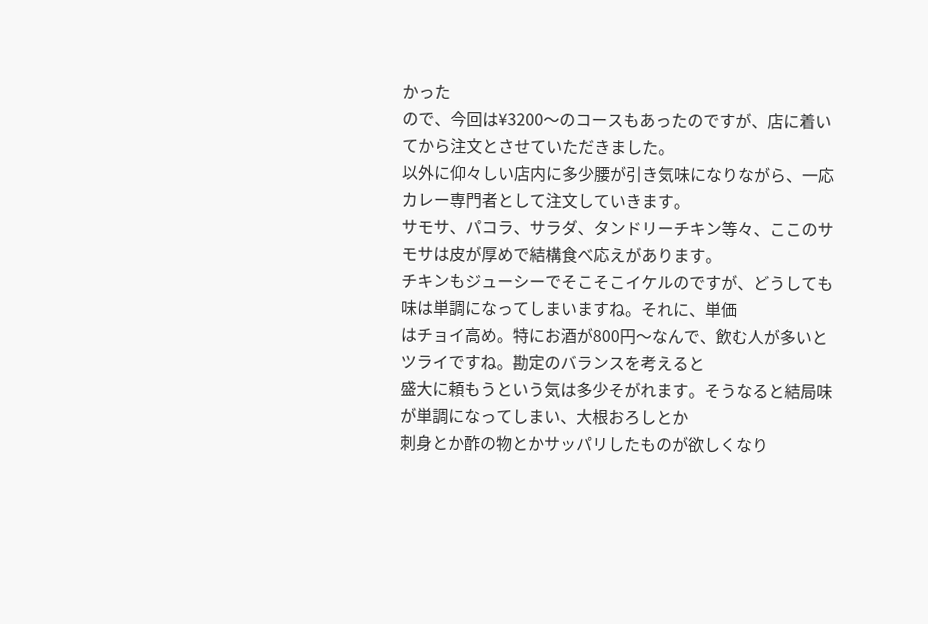かった
ので、今回は¥3200〜のコースもあったのですが、店に着いてから注文とさせていただきました。
以外に仰々しい店内に多少腰が引き気味になりながら、一応カレー専門者として注文していきます。
サモサ、パコラ、サラダ、タンドリーチキン等々、ここのサモサは皮が厚めで結構食べ応えがあります。
チキンもジューシーでそこそこイケルのですが、どうしても味は単調になってしまいますね。それに、単価
はチョイ高め。特にお酒が800円〜なんで、飲む人が多いとツライですね。勘定のバランスを考えると
盛大に頼もうという気は多少そがれます。そうなると結局味が単調になってしまい、大根おろしとか
刺身とか酢の物とかサッパリしたものが欲しくなり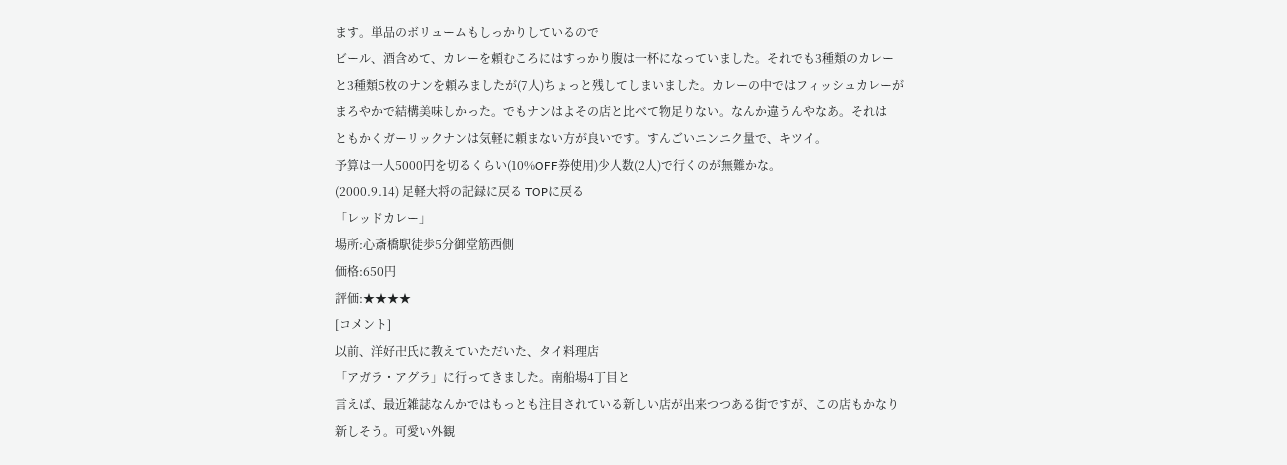ます。単品のボリュームもしっかりしているので
ビール、酒含めて、カレーを頼むころにはすっかり腹は一杯になっていました。それでも3種類のカレー
と3種類5枚のナンを頼みましたが(7人)ちょっと残してしまいました。カレーの中ではフィッシュカレーが
まろやかで結構美味しかった。でもナンはよその店と比べて物足りない。なんか違うんやなあ。それは
ともかくガーリックナンは気軽に頼まない方が良いです。すんごいニンニク量で、キツイ。
予算は一人5000円を切るくらい(10%OFF券使用)少人数(2人)で行くのが無難かな。
(2000.9.14) 足軽大将の記録に戻る TOPに戻る
「レッドカレー」
場所:心斎橋駅徒歩5分御堂筋西側
価格:650円
評価:★★★★
[コメント]
以前、洋好卍氏に教えていただいた、タイ料理店
「アガラ・アグラ」に行ってきました。南船場4丁目と
言えば、最近雑誌なんかではもっとも注目されている新しい店が出来つつある街ですが、この店もかなり
新しそう。可愛い外観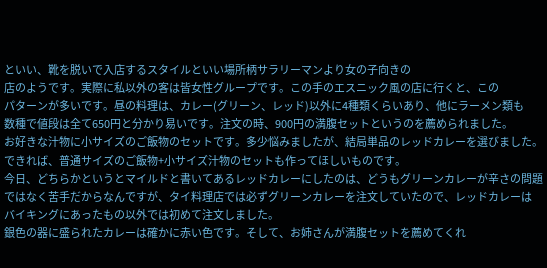といい、靴を脱いで入店するスタイルといい場所柄サラリーマンより女の子向きの
店のようです。実際に私以外の客は皆女性グループです。この手のエスニック風の店に行くと、この
パターンが多いです。昼の料理は、カレー(グリーン、レッド)以外に4種類くらいあり、他にラーメン類も
数種で値段は全て650円と分かり易いです。注文の時、900円の満腹セットというのを薦められました。
お好きな汁物に小サイズのご飯物のセットです。多少悩みましたが、結局単品のレッドカレーを選びました。
できれば、普通サイズのご飯物+小サイズ汁物のセットも作ってほしいものです。
今日、どちらかというとマイルドと書いてあるレッドカレーにしたのは、どうもグリーンカレーが辛さの問題
ではなく苦手だからなんですが、タイ料理店では必ずグリーンカレーを注文していたので、レッドカレーは
バイキングにあったもの以外では初めて注文しました。
銀色の器に盛られたカレーは確かに赤い色です。そして、お姉さんが満腹セットを薦めてくれ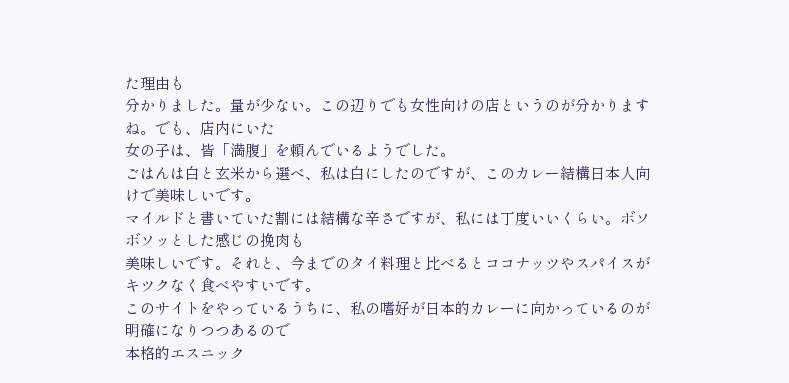た理由も
分かりました。量が少ない。この辺りでも女性向けの店というのが分かりますね。でも、店内にいた
女の子は、皆「満腹」を頼んでいるようでした。
ごはんは白と玄米から選べ、私は白にしたのですが、このカレー結構日本人向けで美味しいです。
マイルドと書いていた割には結構な辛さですが、私には丁度いいくらい。ボソボソッとした感じの挽肉も
美味しいです。それと、今までのタイ料理と比べるとココナッツやスパイスがキツクなく食べやすいです。
このサイトをやっているうちに、私の嗜好が日本的カレーに向かっているのが明確になりつつあるので
本格的エスニック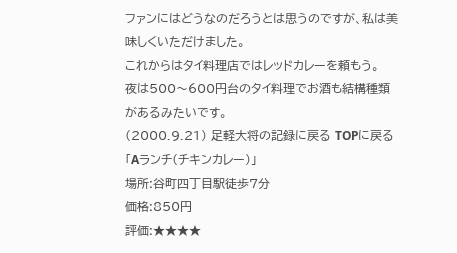ファンにはどうなのだろうとは思うのですが、私は美味しくいただけました。
これからはタイ料理店ではレッドカレーを頼もう。
夜は500〜600円台のタイ料理でお酒も結構種類があるみたいです。
(2000.9.21) 足軽大将の記録に戻る TOPに戻る
「Aランチ(チキンカレー)」
場所:谷町四丁目駅徒歩7分
価格:850円
評価:★★★★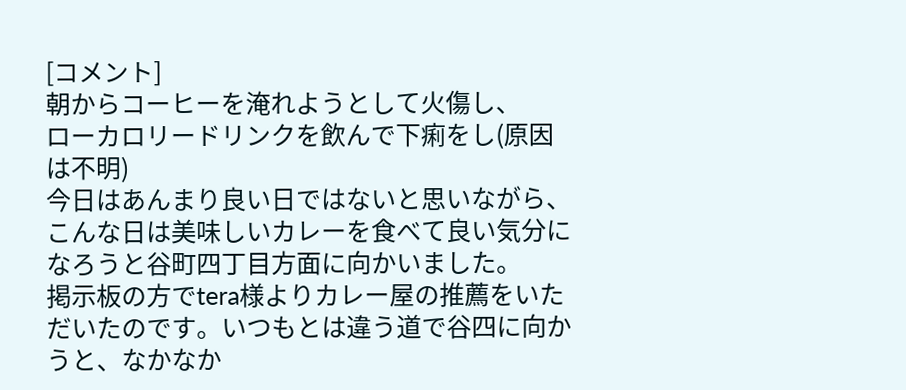[コメント]
朝からコーヒーを淹れようとして火傷し、
ローカロリードリンクを飲んで下痢をし(原因は不明)
今日はあんまり良い日ではないと思いながら、
こんな日は美味しいカレーを食べて良い気分になろうと谷町四丁目方面に向かいました。
掲示板の方でtera様よりカレー屋の推薦をいただいたのです。いつもとは違う道で谷四に向かうと、なかなか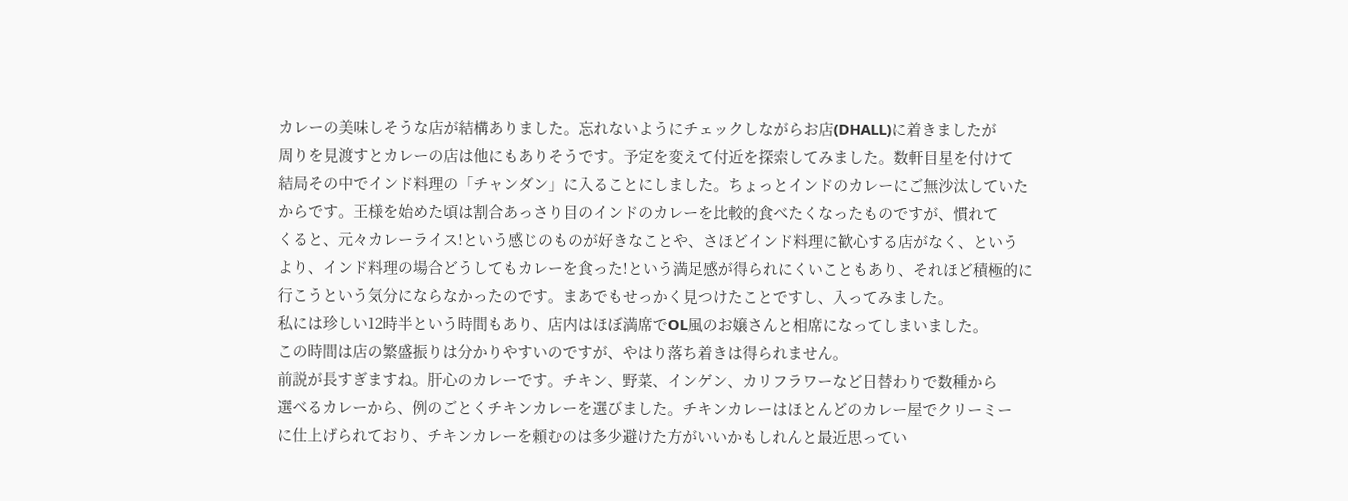カレーの美味しそうな店が結構ありました。忘れないようにチェックしながらお店(DHALL)に着きましたが
周りを見渡すとカレーの店は他にもありそうです。予定を変えて付近を探索してみました。数軒目星を付けて
結局その中でインド料理の「チャンダン」に入ることにしました。ちょっとインドのカレーにご無沙汰していた
からです。王様を始めた頃は割合あっさり目のインドのカレーを比較的食べたくなったものですが、慣れて
くると、元々カレーライス!という感じのものが好きなことや、さほどインド料理に歓心する店がなく、という
より、インド料理の場合どうしてもカレーを食った!という満足感が得られにくいこともあり、それほど積極的に
行こうという気分にならなかったのです。まあでもせっかく見つけたことですし、入ってみました。
私には珍しい12時半という時間もあり、店内はほぼ満席でOL風のお嬢さんと相席になってしまいました。
この時間は店の繁盛振りは分かりやすいのですが、やはり落ち着きは得られません。
前説が長すぎますね。肝心のカレーです。チキン、野菜、インゲン、カリフラワーなど日替わりで数種から
選べるカレーから、例のごとくチキンカレーを選びました。チキンカレーはほとんどのカレー屋でクリーミー
に仕上げられており、チキンカレーを頼むのは多少避けた方がいいかもしれんと最近思ってい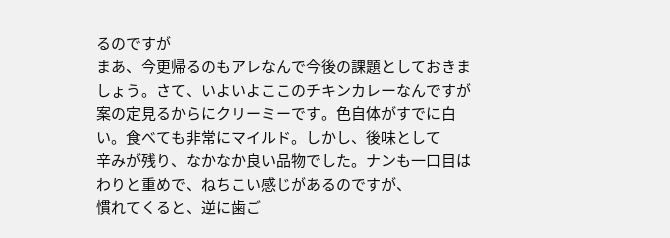るのですが
まあ、今更帰るのもアレなんで今後の課題としておきましょう。さて、いよいよここのチキンカレーなんですが
案の定見るからにクリーミーです。色自体がすでに白い。食べても非常にマイルド。しかし、後味として
辛みが残り、なかなか良い品物でした。ナンも一口目はわりと重めで、ねちこい感じがあるのですが、
慣れてくると、逆に歯ご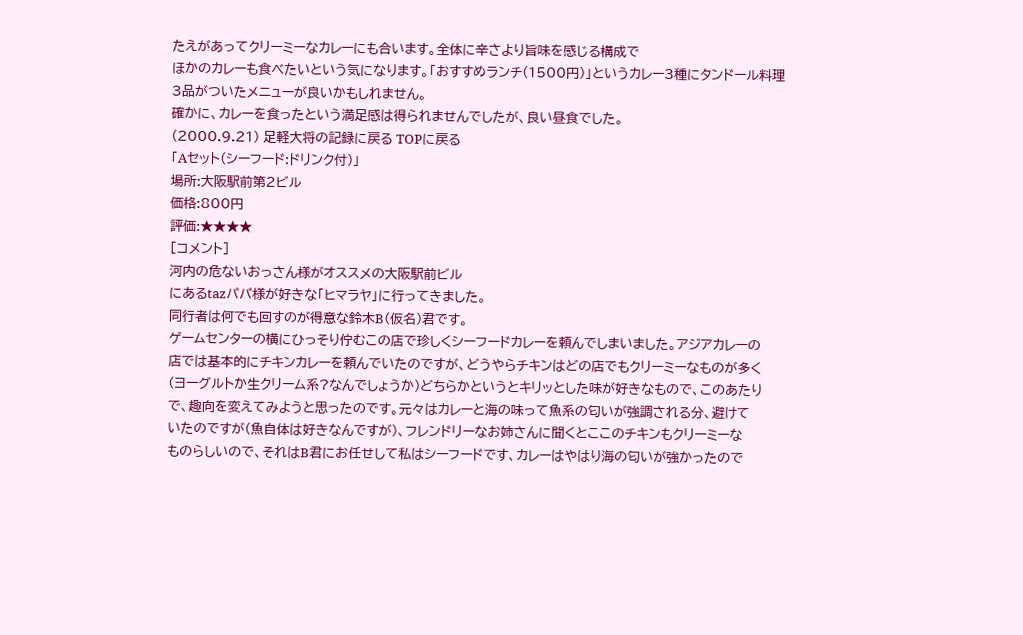たえがあってクリーミーなカレーにも合います。全体に辛さより旨味を感じる構成で
ほかのカレーも食べたいという気になります。「おすすめランチ(1500円)」というカレー3種にタンドール料理
3品がついたメニューが良いかもしれません。
確かに、カレーを食ったという満足感は得られませんでしたが、良い昼食でした。
(2000.9.21) 足軽大将の記録に戻る TOPに戻る
「Aセット(シーフード:ドリンク付)」
場所:大阪駅前第2ビル
価格:800円
評価:★★★★
[コメント]
河内の危ないおっさん様がオススメの大阪駅前ビル
にあるtazパパ様が好きな「ヒマラヤ」に行ってきました。
同行者は何でも回すのが得意な鈴木B(仮名)君です。
ゲームセンターの横にひっそり佇むこの店で珍しくシーフードカレーを頼んでしまいました。アジアカレーの
店では基本的にチキンカレーを頼んでいたのですが、どうやらチキンはどの店でもクリーミーなものが多く
(ヨーグルトか生クリーム系?なんでしょうか)どちらかというとキリッとした味が好きなもので、このあたり
で、趣向を変えてみようと思ったのです。元々はカレーと海の味って魚系の匂いが強調される分、避けて
いたのですが(魚自体は好きなんですが)、フレンドリーなお姉さんに聞くとここのチキンもクリーミーな
ものらしいので、それはB君にお任せして私はシーフードです、カレーはやはり海の匂いが強かったので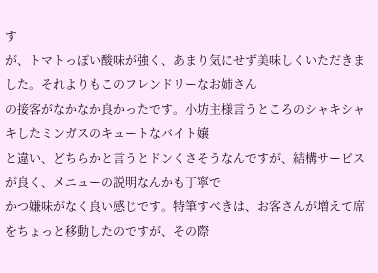す
が、トマトっぽい酸味が強く、あまり気にせず美味しくいただきました。それよりもこのフレンドリーなお姉さん
の接客がなかなか良かったです。小坊主様言うところのシャキシャキしたミンガスのキュートなバイト嬢
と違い、どちらかと言うとドンくさそうなんですが、結構サービスが良く、メニューの説明なんかも丁寧で
かつ嫌味がなく良い感じです。特筆すべきは、お客さんが増えて席をちょっと移動したのですが、その際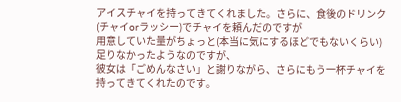アイスチャイを持ってきてくれました。さらに、食後のドリンク(チャイorラッシー)でチャイを頼んだのですが
用意していた量がちょっと(本当に気にするほどでもないくらい)足りなかったようなのですが、
彼女は「ごめんなさい」と謝りながら、さらにもう一杯チャイを持ってきてくれたのです。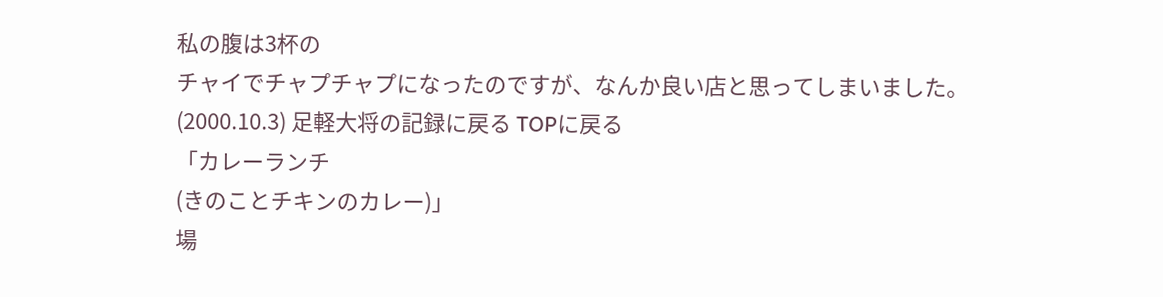私の腹は3杯の
チャイでチャプチャプになったのですが、なんか良い店と思ってしまいました。
(2000.10.3) 足軽大将の記録に戻る TOPに戻る
「カレーランチ
(きのことチキンのカレー)」
場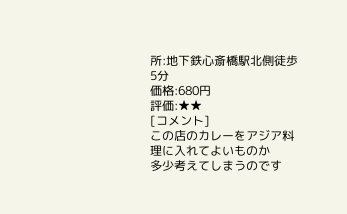所:地下鉄心斎橋駅北側徒歩5分
価格:680円
評価:★★
[コメント]
この店のカレーをアジア料理に入れてよいものか
多少考えてしまうのです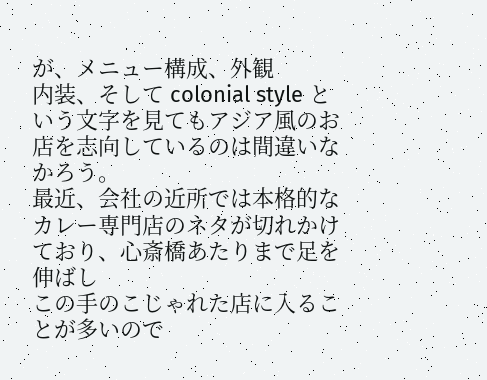が、メニュー構成、外観
内装、そして colonial style という文字を見てもアジア風のお店を志向しているのは間違いなかろう。
最近、会社の近所では本格的なカレー専門店のネタが切れかけており、心斎橋あたりまで足を伸ばし
この手のこじゃれた店に入ることが多いので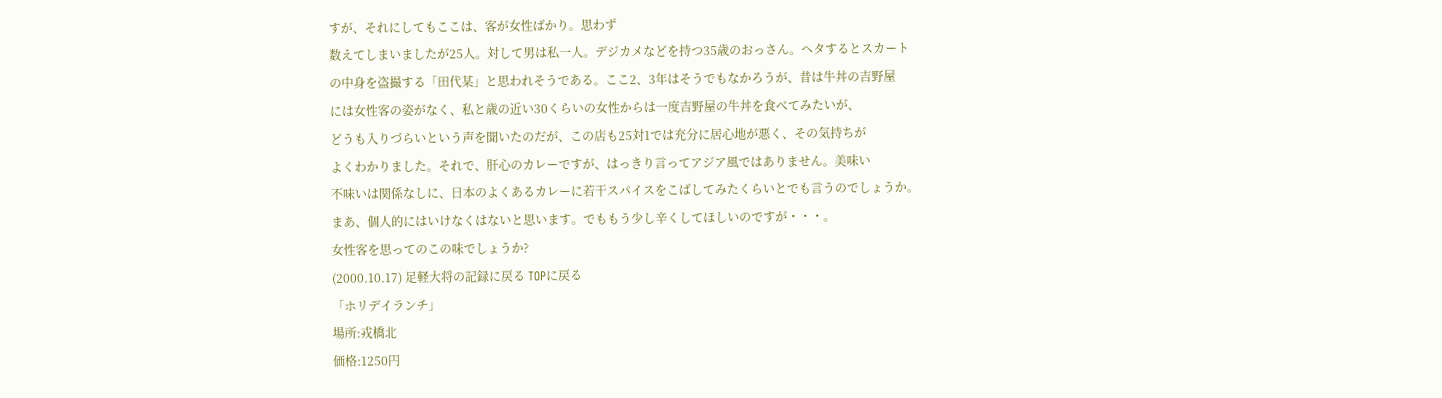すが、それにしてもここは、客が女性ばかり。思わず
数えてしまいましたが25人。対して男は私一人。デジカメなどを持つ35歳のおっさん。ヘタするとスカート
の中身を盗撮する「田代某」と思われそうである。ここ2、3年はそうでもなかろうが、昔は牛丼の吉野屋
には女性客の姿がなく、私と歳の近い30くらいの女性からは一度吉野屋の牛丼を食べてみたいが、
どうも入りづらいという声を聞いたのだが、この店も25対1では充分に居心地が悪く、その気持ちが
よくわかりました。それで、肝心のカレーですが、はっきり言ってアジア風ではありません。美味い
不味いは関係なしに、日本のよくあるカレーに若干スパイスをこばしてみたくらいとでも言うのでしょうか。
まあ、個人的にはいけなくはないと思います。でももう少し辛くしてほしいのですが・・・。
女性客を思ってのこの味でしょうか?
(2000.10.17) 足軽大将の記録に戻る TOPに戻る
「ホリデイランチ」
場所:戎橋北
価格:1250円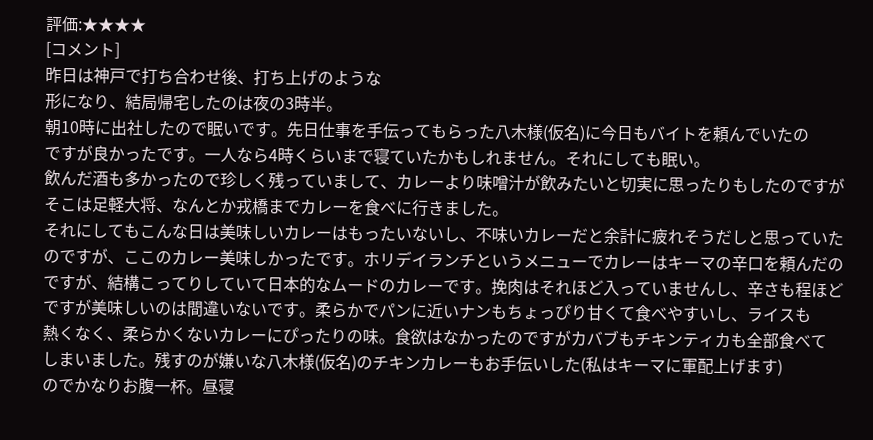評価:★★★★
[コメント]
昨日は神戸で打ち合わせ後、打ち上げのような
形になり、結局帰宅したのは夜の3時半。
朝10時に出社したので眠いです。先日仕事を手伝ってもらった八木様(仮名)に今日もバイトを頼んでいたの
ですが良かったです。一人なら4時くらいまで寝ていたかもしれません。それにしても眠い。
飲んだ酒も多かったので珍しく残っていまして、カレーより味噌汁が飲みたいと切実に思ったりもしたのですが
そこは足軽大将、なんとか戎橋までカレーを食べに行きました。
それにしてもこんな日は美味しいカレーはもったいないし、不味いカレーだと余計に疲れそうだしと思っていた
のですが、ここのカレー美味しかったです。ホリデイランチというメニューでカレーはキーマの辛口を頼んだの
ですが、結構こってりしていて日本的なムードのカレーです。挽肉はそれほど入っていませんし、辛さも程ほど
ですが美味しいのは間違いないです。柔らかでパンに近いナンもちょっぴり甘くて食べやすいし、ライスも
熱くなく、柔らかくないカレーにぴったりの味。食欲はなかったのですがカバブもチキンティカも全部食べて
しまいました。残すのが嫌いな八木様(仮名)のチキンカレーもお手伝いした(私はキーマに軍配上げます)
のでかなりお腹一杯。昼寝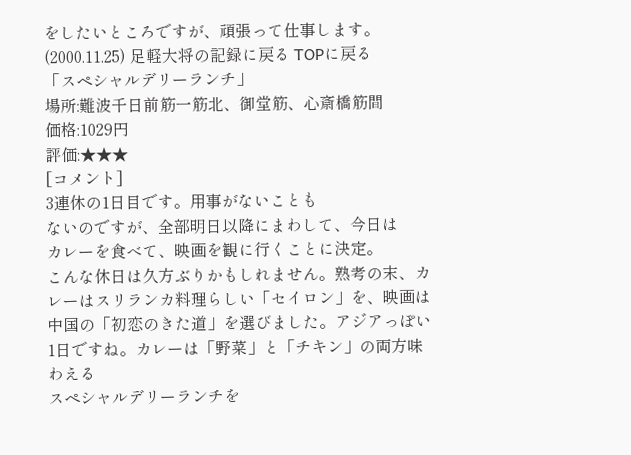をしたいところですが、頑張って仕事します。
(2000.11.25) 足軽大将の記録に戻る TOPに戻る
「スペシャルデリーランチ」
場所:難波千日前筋一筋北、御堂筋、心斎橋筋間
価格:1029円
評価:★★★
[コメント]
3連休の1日目です。用事がないことも
ないのですが、全部明日以降にまわして、今日は
カレーを食べて、映画を観に行くことに決定。
こんな休日は久方ぶりかもしれません。熟考の末、カレーはスリランカ料理らしい「セイロン」を、映画は
中国の「初恋のきた道」を選びました。アジアっぽい1日ですね。カレーは「野菜」と「チキン」の両方味わえる
スペシャルデリーランチを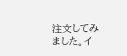注文してみました。イ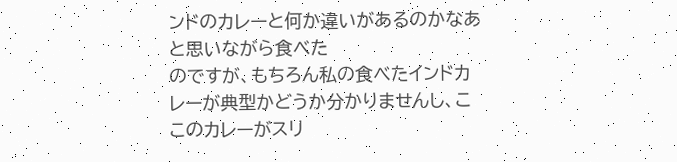ンドのカレーと何か違いがあるのかなあと思いながら食べた
のですが、もちろん私の食べたインドカレーが典型かどうか分かりませんし、ここのカレーがスリ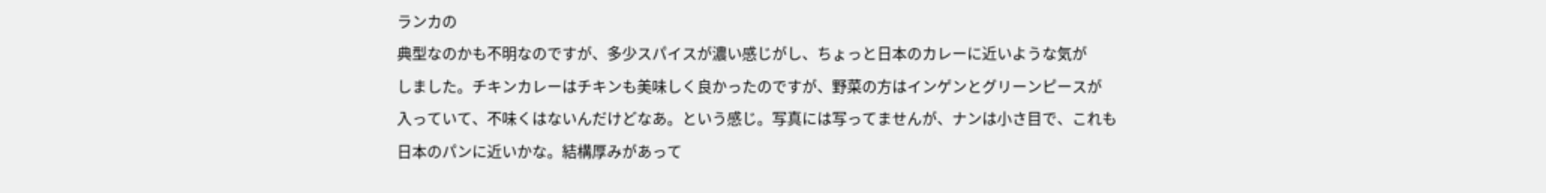ランカの
典型なのかも不明なのですが、多少スパイスが濃い感じがし、ちょっと日本のカレーに近いような気が
しました。チキンカレーはチキンも美味しく良かったのですが、野菜の方はインゲンとグリーンピースが
入っていて、不味くはないんだけどなあ。という感じ。写真には写ってませんが、ナンは小さ目で、これも
日本のパンに近いかな。結構厚みがあって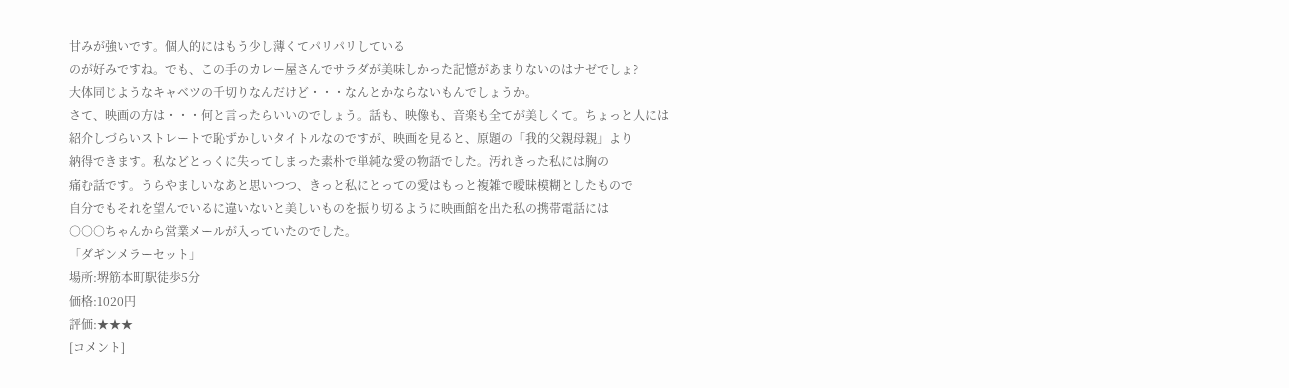甘みが強いです。個人的にはもう少し薄くてパリパリしている
のが好みですね。でも、この手のカレー屋さんでサラダが美味しかった記憶があまりないのはナゼでしょ?
大体同じようなキャベツの千切りなんだけど・・・なんとかならないもんでしょうか。
さて、映画の方は・・・何と言ったらいいのでしょう。話も、映像も、音楽も全てが美しくて。ちょっと人には
紹介しづらいストレートで恥ずかしいタイトルなのですが、映画を見ると、原題の「我的父親母親」より
納得できます。私などとっくに失ってしまった素朴で単純な愛の物語でした。汚れきった私には胸の
痛む話です。うらやましいなあと思いつつ、きっと私にとっての愛はもっと複雑で曖昧模糊としたもので
自分でもそれを望んでいるに違いないと美しいものを振り切るように映画館を出た私の携帯電話には
○○○ちゃんから営業メールが入っていたのでした。
「ダギンメラーセット」
場所:堺筋本町駅徒歩5分
価格:1020円
評価:★★★
[コメント]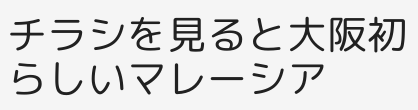チラシを見ると大阪初らしいマレーシア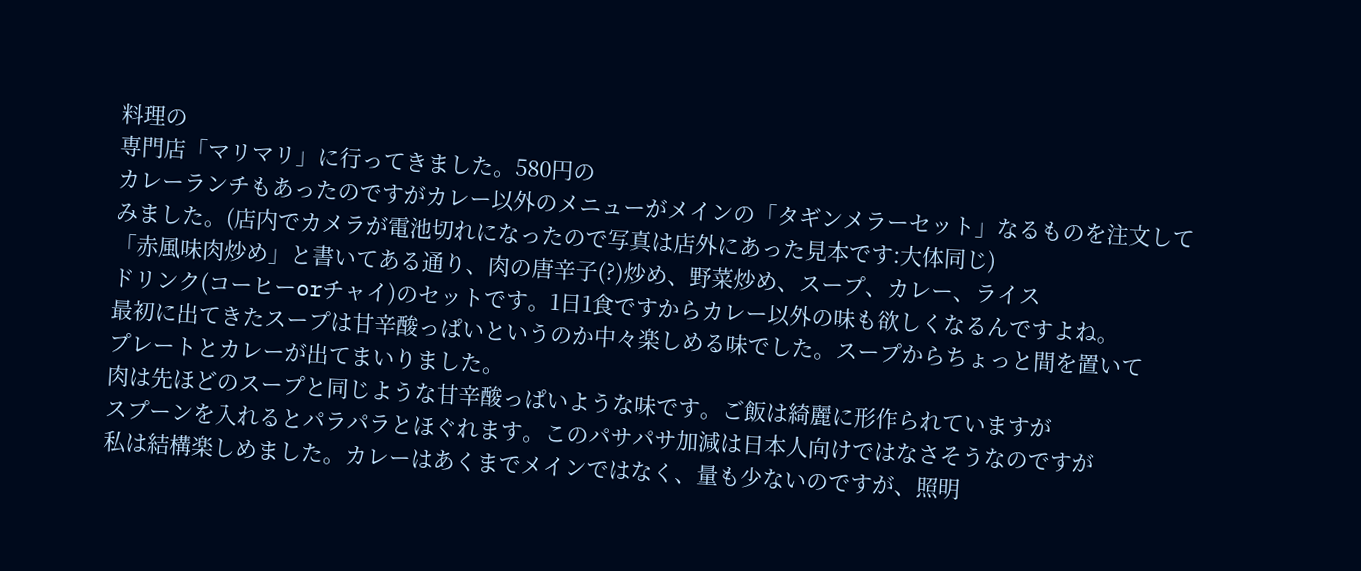料理の
専門店「マリマリ」に行ってきました。580円の
カレーランチもあったのですがカレー以外のメニューがメインの「タギンメラーセット」なるものを注文して
みました。(店内でカメラが電池切れになったので写真は店外にあった見本です:大体同じ)
「赤風味肉炒め」と書いてある通り、肉の唐辛子(?)炒め、野菜炒め、スープ、カレー、ライス
ドリンク(コーヒーorチャイ)のセットです。1日1食ですからカレー以外の味も欲しくなるんですよね。
最初に出てきたスープは甘辛酸っぱいというのか中々楽しめる味でした。スープからちょっと間を置いて
プレートとカレーが出てまいりました。
肉は先ほどのスープと同じような甘辛酸っぱいような味です。ご飯は綺麗に形作られていますが
スプーンを入れるとパラパラとほぐれます。このパサパサ加減は日本人向けではなさそうなのですが
私は結構楽しめました。カレーはあくまでメインではなく、量も少ないのですが、照明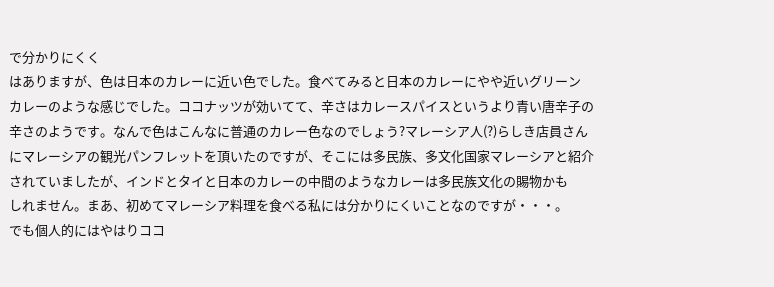で分かりにくく
はありますが、色は日本のカレーに近い色でした。食べてみると日本のカレーにやや近いグリーン
カレーのような感じでした。ココナッツが効いてて、辛さはカレースパイスというより青い唐辛子の
辛さのようです。なんで色はこんなに普通のカレー色なのでしょう?マレーシア人(?)らしき店員さん
にマレーシアの観光パンフレットを頂いたのですが、そこには多民族、多文化国家マレーシアと紹介
されていましたが、インドとタイと日本のカレーの中間のようなカレーは多民族文化の賜物かも
しれません。まあ、初めてマレーシア料理を食べる私には分かりにくいことなのですが・・・。
でも個人的にはやはりココ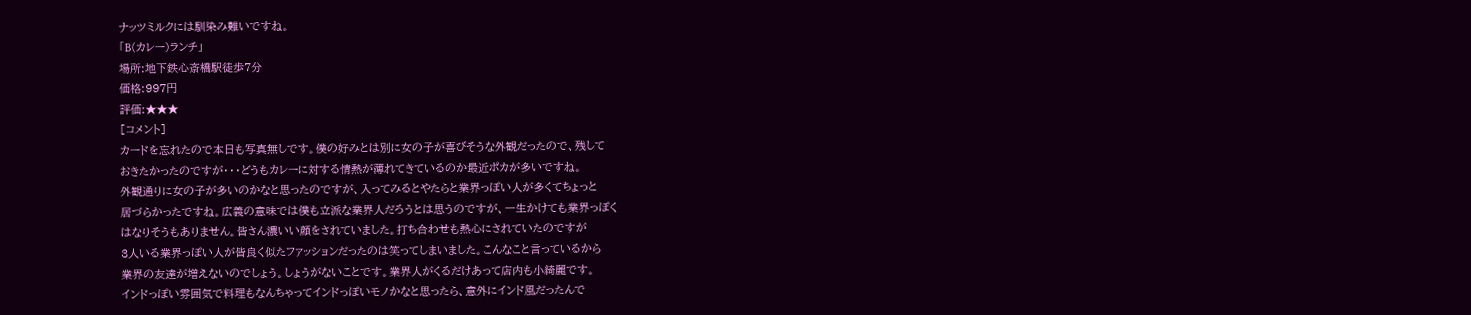ナッツミルクには馴染み難いですね。
「B(カレー)ランチ」
場所:地下鉄心斎橋駅徒歩7分
価格:997円
評価:★★★
[コメント]
カードを忘れたので本日も写真無しです。僕の好みとは別に女の子が喜びそうな外観だったので、残して
おきたかったのですが・・・どうもカレーに対する情熱が薄れてきているのか最近ポカが多いですね。
外観通りに女の子が多いのかなと思ったのですが、入ってみるとやたらと業界っぽい人が多くてちょっと
居づらかったですね。広義の意味では僕も立派な業界人だろうとは思うのですが、一生かけても業界っぽく
はなりそうもありません。皆さん濃いい顔をされていました。打ち合わせも熱心にされていたのですが
3人いる業界っぽい人が皆良く似たファッションだったのは笑ってしまいました。こんなこと言っているから
業界の友達が増えないのでしょう。しょうがないことです。業界人がくるだけあって店内も小綺麗です。
インドっぽい雰囲気で料理もなんちゃってインドっぽいモノかなと思ったら、意外にインド風だったんで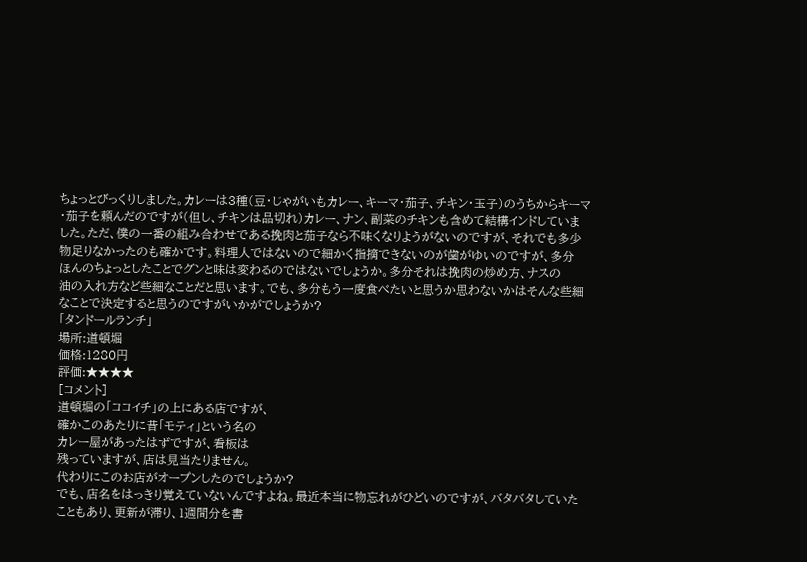ちょっとびっくりしました。カレーは3種(豆・じゃがいもカレー、キーマ・茄子、チキン・玉子)のうちからキーマ
・茄子を頼んだのですが(但し、チキンは品切れ)カレー、ナン、副菜のチキンも含めて結構インドしていま
した。ただ、僕の一番の組み合わせである挽肉と茄子なら不味くなりようがないのですが、それでも多少
物足りなかったのも確かです。料理人ではないので細かく指摘できないのが歯がゆいのですが、多分
ほんのちょっとしたことでグンと味は変わるのではないでしょうか。多分それは挽肉の炒め方、ナスの
油の入れ方など些細なことだと思います。でも、多分もう一度食べたいと思うか思わないかはそんな些細
なことで決定すると思うのですがいかがでしょうか?
「タンドールランチ」
場所:道頓堀
価格:1280円
評価:★★★★
[コメント]
道頓堀の「ココイチ」の上にある店ですが、
確かこのあたりに昔「モティ」という名の
カレー屋があったはずですが、看板は
残っていますが、店は見当たりません。
代わりにこのお店がオープンしたのでしょうか?
でも、店名をはっきり覚えていないんですよね。最近本当に物忘れがひどいのですが、バタバタしていた
こともあり、更新が滞り、1週間分を書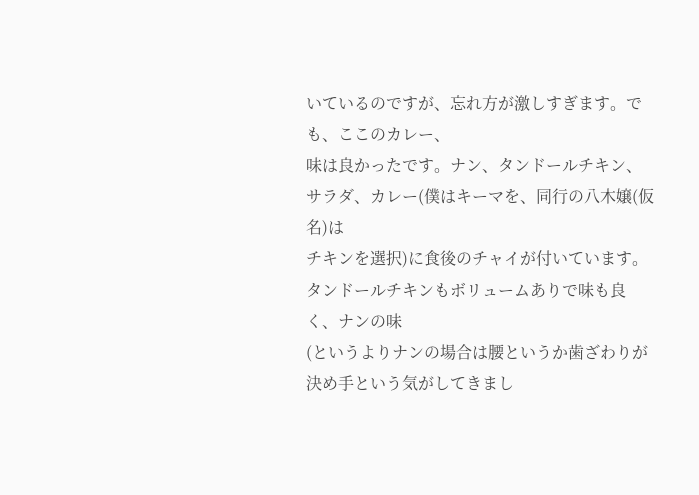いているのですが、忘れ方が激しすぎます。でも、ここのカレー、
味は良かったです。ナン、タンドールチキン、サラダ、カレー(僕はキーマを、同行の八木嬢(仮名)は
チキンを選択)に食後のチャイが付いています。タンドールチキンもボリュームありで味も良く、ナンの味
(というよりナンの場合は腰というか歯ざわりが決め手という気がしてきまし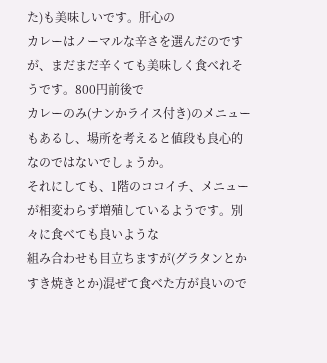た)も美味しいです。肝心の
カレーはノーマルな辛さを選んだのですが、まだまだ辛くても美味しく食べれそうです。800円前後で
カレーのみ(ナンかライス付き)のメニューもあるし、場所を考えると値段も良心的なのではないでしょうか。
それにしても、1階のココイチ、メニューが相変わらず増殖しているようです。別々に食べても良いような
組み合わせも目立ちますが(グラタンとかすき焼きとか)混ぜて食べた方が良いので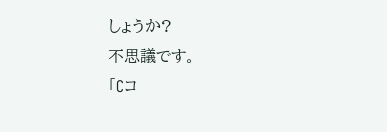しょうか?
不思議です。
「Cコ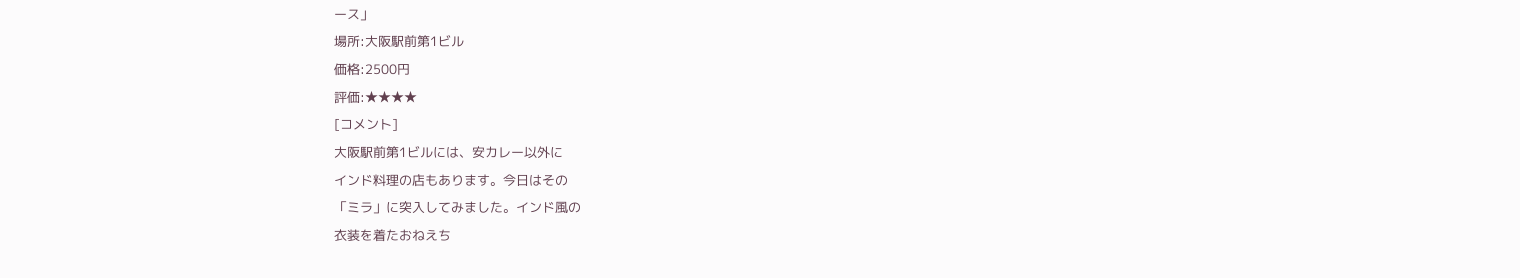ース」
場所:大阪駅前第1ビル
価格:2500円
評価:★★★★
[コメント]
大阪駅前第1ビルには、安カレー以外に
インド料理の店もあります。今日はその
「ミラ」に突入してみました。インド風の
衣装を着たおねえち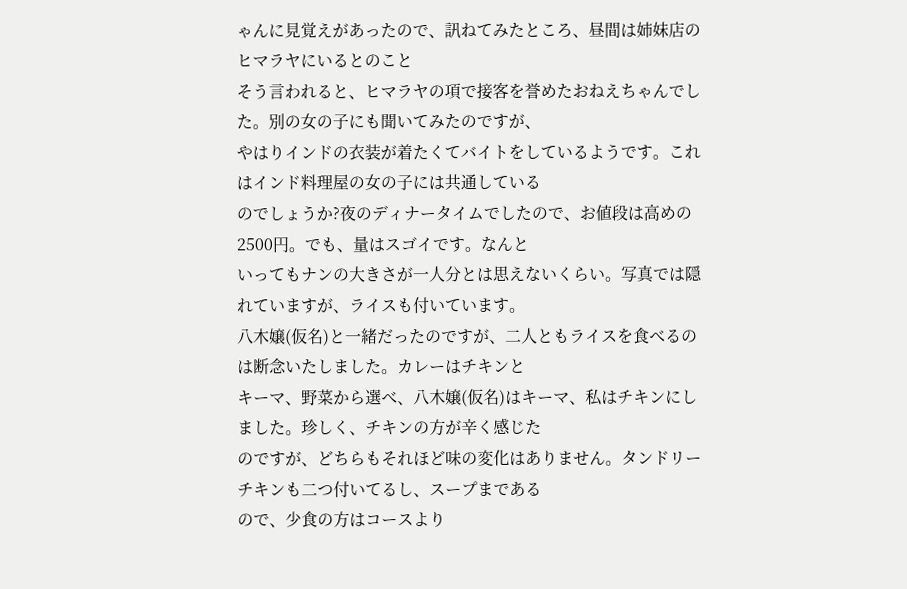ゃんに見覚えがあったので、訊ねてみたところ、昼間は姉妹店のヒマラヤにいるとのこと
そう言われると、ヒマラヤの項で接客を誉めたおねえちゃんでした。別の女の子にも聞いてみたのですが、
やはりインドの衣装が着たくてバイトをしているようです。これはインド料理屋の女の子には共通している
のでしょうか?夜のディナータイムでしたので、お値段は高めの2500円。でも、量はスゴイです。なんと
いってもナンの大きさが一人分とは思えないくらい。写真では隠れていますが、ライスも付いています。
八木嬢(仮名)と一緒だったのですが、二人ともライスを食べるのは断念いたしました。カレーはチキンと
キーマ、野菜から選べ、八木嬢(仮名)はキーマ、私はチキンにしました。珍しく、チキンの方が辛く感じた
のですが、どちらもそれほど味の変化はありません。タンドリーチキンも二つ付いてるし、スープまである
ので、少食の方はコースより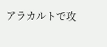アラカルトで攻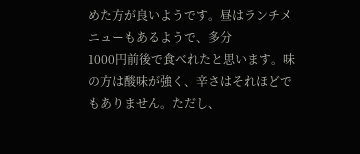めた方が良いようです。昼はランチメニューもあるようで、多分
1000円前後で食べれたと思います。味の方は酸味が強く、辛さはそれほどでもありません。ただし、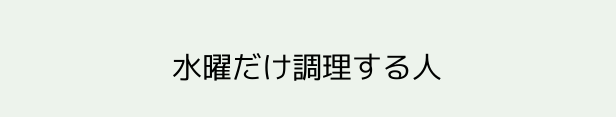水曜だけ調理する人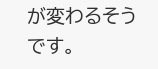が変わるそうです。